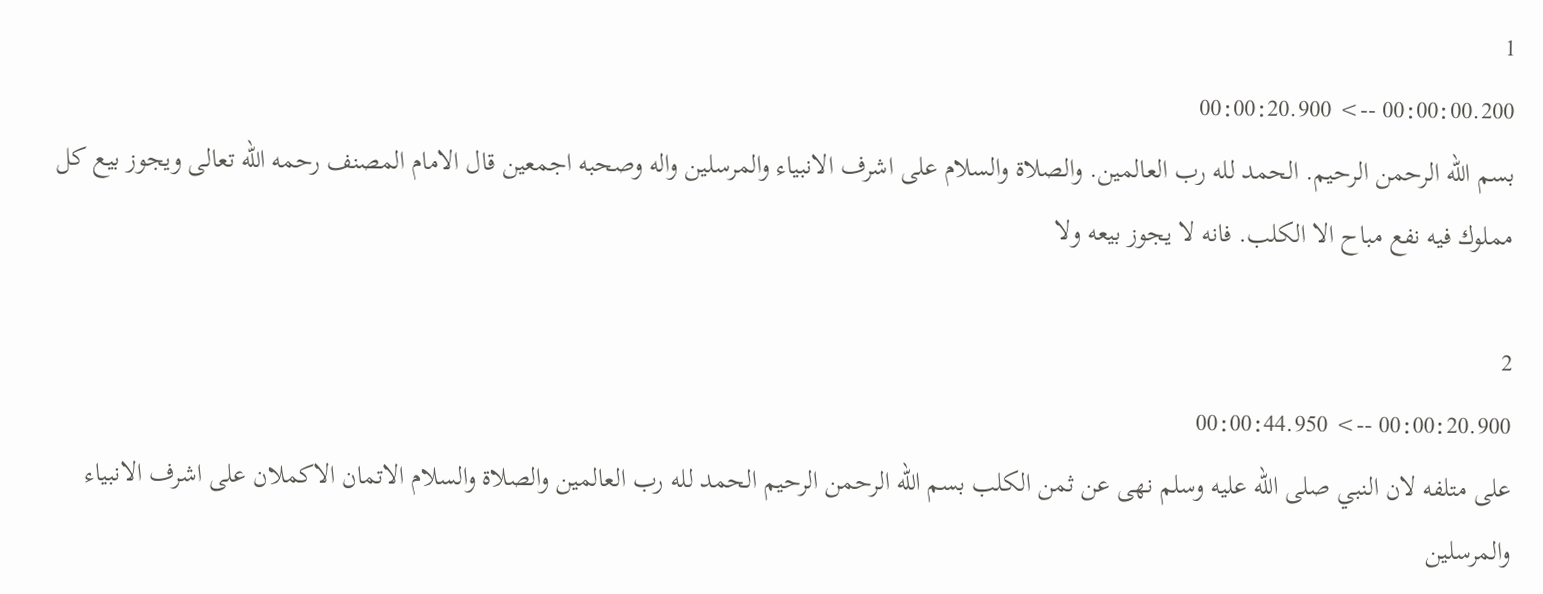1
00:00:00.200 --> 00:00:20.900
بسم الله الرحمن الرحيم. الحمد لله رب العالمين. والصلاة والسلام على اشرف الانبياء والمرسلين واله وصحبه اجمعين قال الامام المصنف رحمه الله تعالى ويجوز بيع كل مملوك فيه نفع مباح الا الكلب. فانه لا يجوز بيعه ولا

2
00:00:20.900 --> 00:00:44.950
على متلفه لان النبي صلى الله عليه وسلم نهى عن ثمن الكلب بسم الله الرحمن الرحيم الحمد لله رب العالمين والصلاة والسلام الاتمان الاكملان على اشرف الانبياء والمرسلين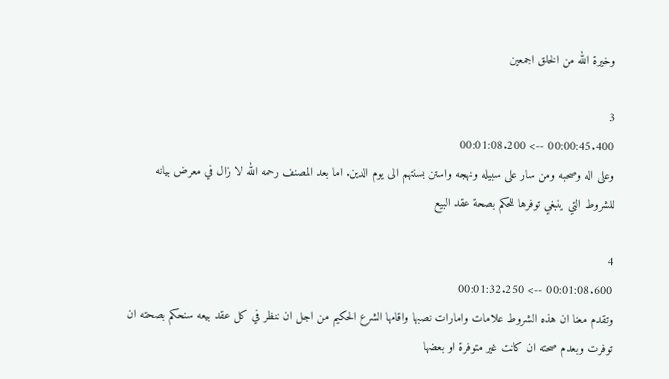وخيرة الله من الخلق اجمعين

3
00:00:45.400 --> 00:01:08.200
وعلى اله وصحبه ومن سار على سبيله ونهجه واستن بسنتهم الى يوم الدين. اما بعد المصنف رحمه الله لا زال في معرض بيانه للشروط التي ينبغي توفرها للحكم بصحة عقد البيع

4
00:01:08.600 --> 00:01:32.250
وتقدم معنا ان هذه الشروط علامات وامارات نصبها واقامها الشرع الحكيم من اجل ان ننظر في كل عقد بيعه سنحكم بصحته ان توفرت وبعدم صحته ان كانت غير متوفرة او بعضها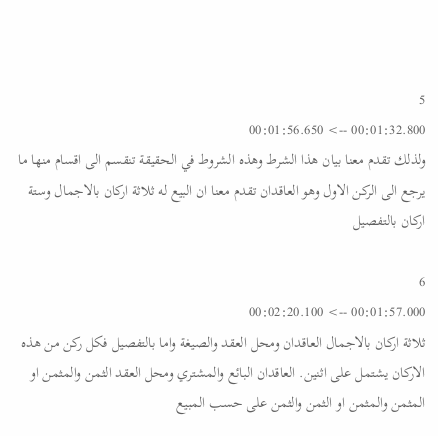5
00:01:32.800 --> 00:01:56.650
ولذلك تقدم معنا بيان هذا الشرط وهذه الشروط في الحقيقة تنقسم الى اقسام منها ما يرجع الى الركن الاول وهو العاقدان تقدم معنا ان البيع له ثلاثة اركان بالاجمال وستة اركان بالتفصيل

6
00:01:57.000 --> 00:02:20.100
ثلاثة اركان بالاجمال العاقدان ومحل العقد والصيغة واما بالتفصيل فكل ركن من هذه الاركان يشتمل على اثنين. العاقدان البائع والمشتري ومحل العقد الثمن والمثمن او المثمن والمثمن او الثمن والثمن على حسب المبيع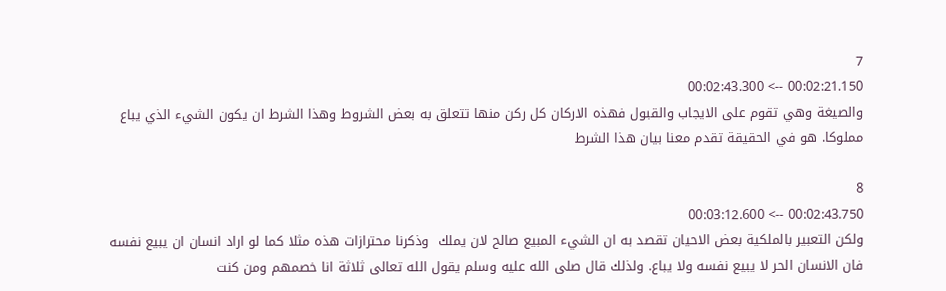7
00:02:21.150 --> 00:02:43.300
والصيغة وهي تقوم على الايجاب والقبول فهذه الاركان كل ركن منها تتعلق به بعض الشروط وهذا الشرط ان يكون الشيء الذي يباع مملوكا. هو في الحقيقة تقدم معنا بيان هذا الشرط

8
00:02:43.750 --> 00:03:12.600
ولكن التعبير بالملكية بعض الاحيان تقصد به ان الشيء المبيع صالح لان يملك  وذكرنا محترازات هذه مثلا كما لو اراد انسان ان يبيع نفسه فان الانسان الحر لا يبيع نفسه ولا يباع. ولذلك قال صلى الله عليه وسلم يقول الله تعالى ثلاثة انا خصمهم ومن كنت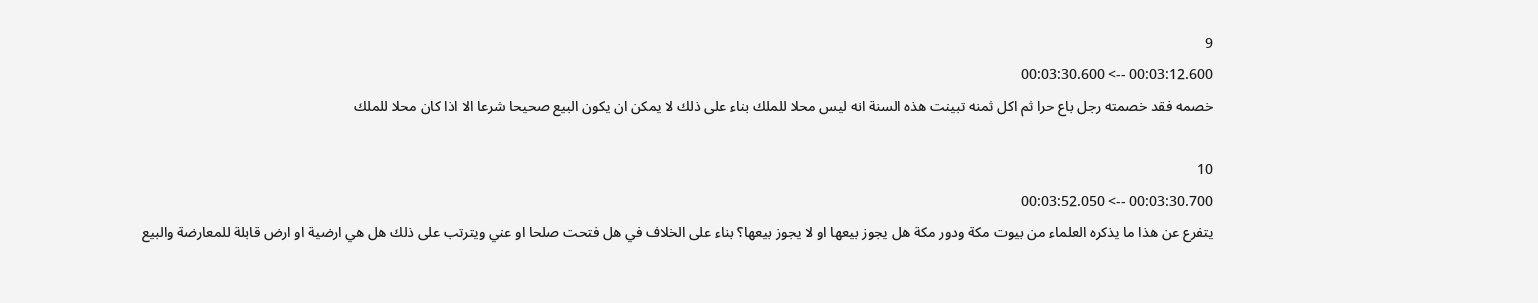9
00:03:12.600 --> 00:03:30.600
خصمه فقد خصمته رجل باع حرا ثم اكل ثمنه تبينت هذه السنة انه ليس محلا للملك بناء على ذلك لا يمكن ان يكون البيع صحيحا شرعا الا اذا كان محلا للملك

10
00:03:30.700 --> 00:03:52.050
يتفرع عن هذا ما يذكره العلماء من بيوت مكة ودور مكة هل يجوز بيعها او لا يجوز بيعها؟ بناء على الخلاف في هل فتحت صلحا او عني ويترتب على ذلك هل هي ارضية او ارض قابلة للمعارضة والبيع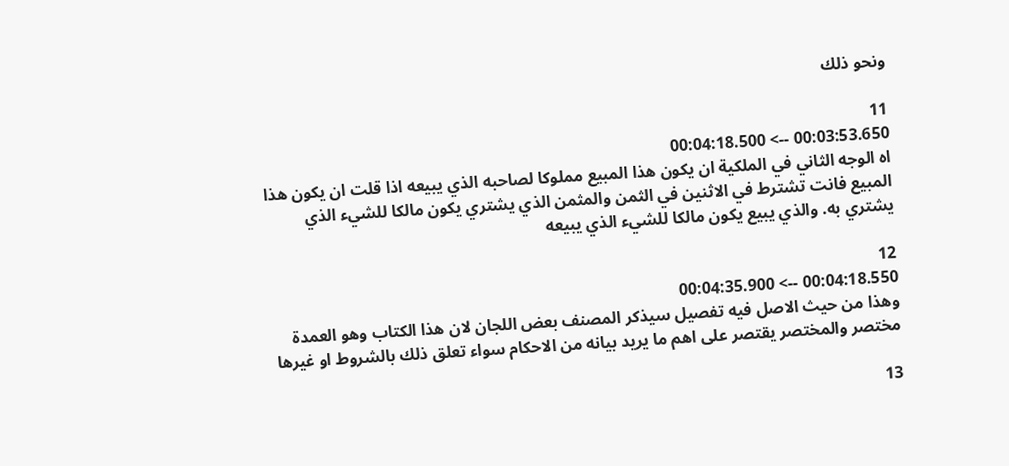ونحو ذلك

11
00:03:53.650 --> 00:04:18.500
اه الوجه الثاني في الملكية ان يكون هذا المبيع مملوكا لصاحبه الذي يبيعه اذا قلت ان يكون هذا المبيع فانت تشترط في الاثنين في الثمن والمثمن الذي يشتري يكون مالكا للشيء الذي يشتري به. والذي يبيع يكون مالكا للشيء الذي يبيعه

12
00:04:18.550 --> 00:04:35.900
وهذا من حيث الاصل فيه تفصيل سيذكر المصنف بعض اللجان لان هذا الكتاب وهو العمدة مختصر والمختصر يقتصر على اهم ما يريد بيانه من الاحكام سواء تعلق ذلك بالشروط او غيرها

13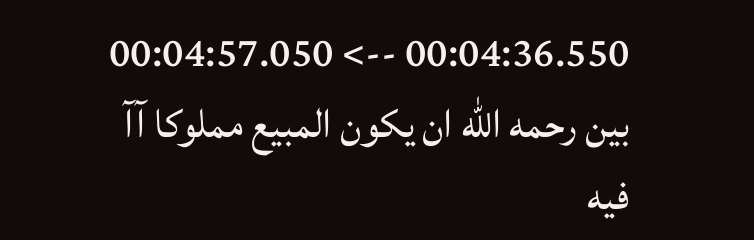00:04:36.550 --> 00:04:57.050
بين رحمه الله ان يكون المبيع مملوكا آآ فيه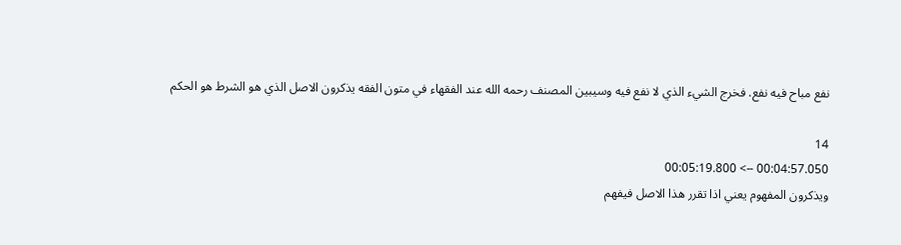نفع مباح فيه نفع. فخرج الشيء الذي لا نفع فيه وسيبين المصنف رحمه الله عند الفقهاء في متون الفقه يذكرون الاصل الذي هو الشرط هو الحكم

14
00:04:57.050 --> 00:05:19.800
ويذكرون المفهوم يعني اذا تقرر هذا الاصل فيفهم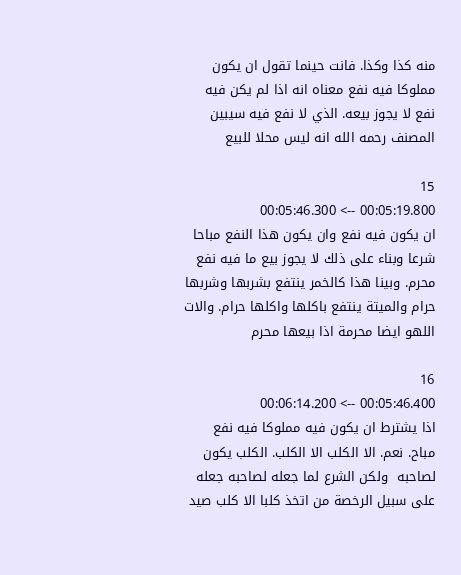منه كذا وكذا. فانت حينما تقول ان يكون مملوكا فيه نفع معناه انه اذا لم يكن فيه نفع لا يجوز بيعه. الذي لا نفع فيه سيبين المصنف رحمه الله انه ليس محلا للبيع

15
00:05:19.800 --> 00:05:46.300
ان يكون فيه نفع وان يكون هذا النفع مباحا شرعا وبناء على ذلك لا يجوز بيع ما فيه نفع محرم. وبينا هذا كالخمر ينتفع بشربها وشربها حرام والميتة ينتفع باكلها واكلها حرام. والات اللهو ايضا محرمة اذا بيعها محرم

16
00:05:46.400 --> 00:06:14.200
اذا يشترط ان يكون فيه مملوكا فيه نفع مباح. نعم. الا الكلب الا الكلب. الكلب يكون لصاحبه  ولكن الشرع لما جعله لصاحبه جعله على سبيل الرخصة من اتخذ كلبا الا كلب صيد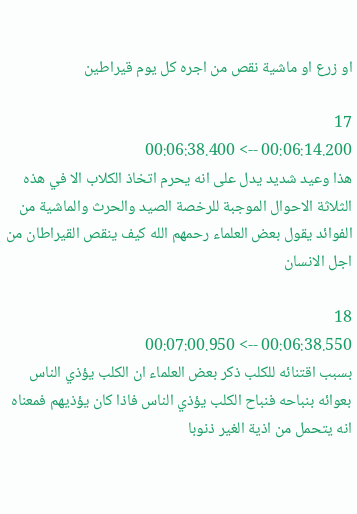او زرع او ماشية نقص من اجره كل يوم قيراطين

17
00:06:14.200 --> 00:06:38.400
هذا وعيد شديد يدل على انه يحرم اتخاذ الكلاب الا في هذه الثلاثة الاحوال الموجبة للرخصة الصيد والحرث والماشية من الفوائد يقول بعض العلماء رحمهم الله كيف ينقص القيراطان من اجل الانسان

18
00:06:38.550 --> 00:07:00.950
بسبب اقتنائه للكلب ذكر بعض العلماء ان الكلب يؤذي الناس بعوائه بنباحه فنباح الكلب يؤذي الناس فاذا كان يؤذيهم فمعناه انه يتحمل من اذية الغير ذنوبا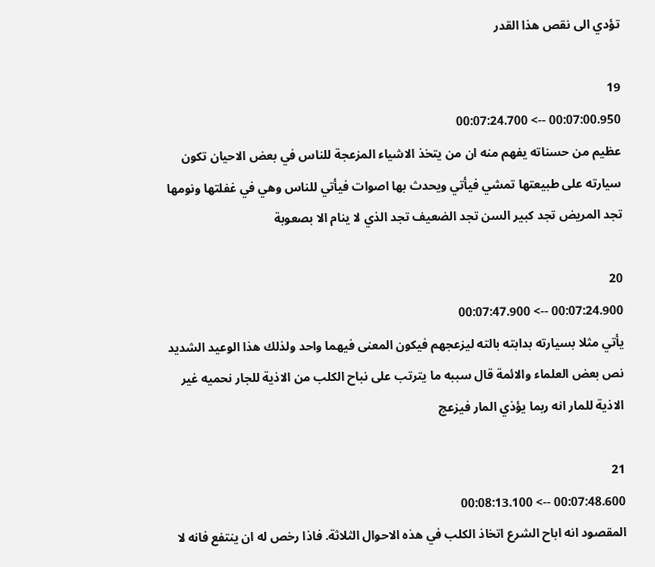تؤدي الى نقص هذا القدر

19
00:07:00.950 --> 00:07:24.700
عظيم من حسناته يفهم منه ان من يتخذ الاشياء المزعجة للناس في بعض الاحيان تكون سيارته على طبيعتها تمشي فيأتي ويحدث بها اصوات فيأتي للناس وهي في غفلتها ونومها تجد المريض تجد كبير السن تجد الضعيف تجد الذي لا ينام الا بصعوبة

20
00:07:24.900 --> 00:07:47.900
يأتي مثلا بسيارته بدابته بالته ليزعجهم فيكون المعنى فيهما واحد ولذلك هذا الوعيد الشديد نص بعض العلماء والائمة قال سببه ما يترتب على نباح الكلب من الاذية للجار نحميه غير الاذية للمار انه ربما يؤذي المار فيزعج

21
00:07:48.600 --> 00:08:13.100
المقصود انه اباح الشرع اتخاذ الكلب في هذه الاحوال الثلاثة. فاذا رخص له ان ينتفع فانه لا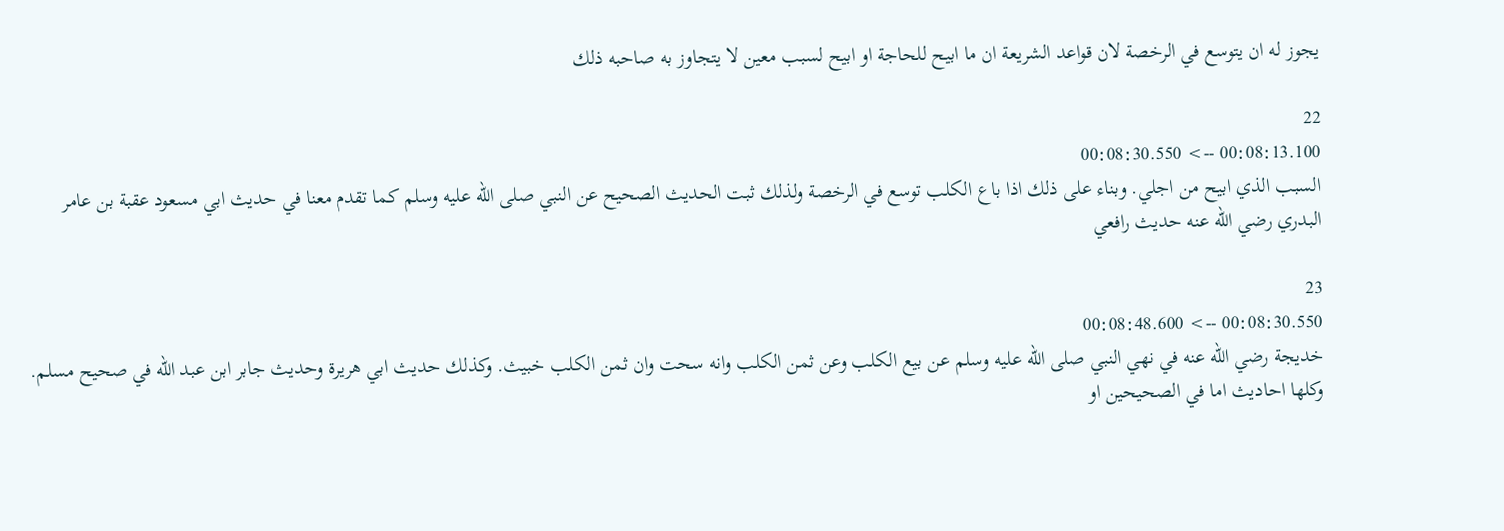يجوز له ان يتوسع في الرخصة لان قواعد الشريعة ان ما ابيح للحاجة او ابيح لسبب معين لا يتجاوز به صاحبه ذلك

22
00:08:13.100 --> 00:08:30.550
السبب الذي ابيح من اجلي. وبناء على ذلك اذا باع الكلب توسع في الرخصة ولذلك ثبت الحديث الصحيح عن النبي صلى الله عليه وسلم كما تقدم معنا في حديث ابي مسعود عقبة بن عامر البدري رضي الله عنه حديث رافعي

23
00:08:30.550 --> 00:08:48.600
خديجة رضي الله عنه في نهي النبي صلى الله عليه وسلم عن بيع الكلب وعن ثمن الكلب وانه سحت وان ثمن الكلب خبيث. وكذلك حديث ابي هريرة وحديث جابر ابن عبد الله في صحيح مسلم. وكلها احاديث اما في الصحيحين او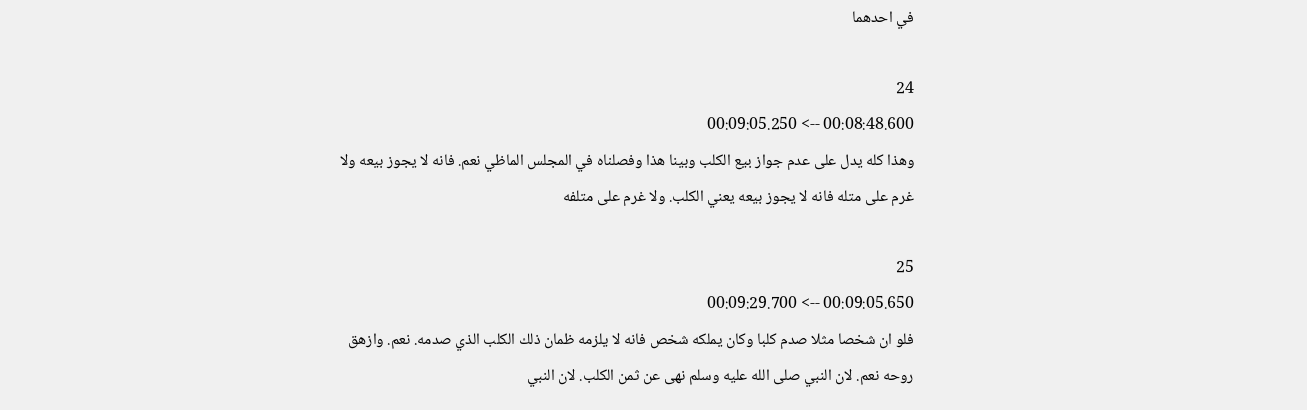في احدهما

24
00:08:48.600 --> 00:09:05.250
وهذا كله يدل على عدم جواز بيع الكلب وبينا هذا وفصلناه في المجلس الماظي نعم. فانه لا يجوز بيعه ولا غرم على متله فانه لا يجوز بيعه يعني الكلب. ولا غرم على متلفه

25
00:09:05.650 --> 00:09:29.700
فلو ان شخصا مثلا صدم كلبا وكان يملكه شخص فانه لا يلزمه ظمان ذلك الكلب الذي صدمه. نعم. وازهق روحه نعم. لان النبي صلى الله عليه وسلم نهى عن ثمن الكلب. لان النبي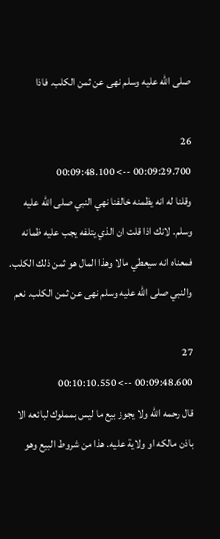صلى الله عليه وسلم نهى عن ثمن الكلب. فاذا

26
00:09:29.700 --> 00:09:48.100
وقلنا له انه يظمنه خالفنا نهي النبي صلى الله عليه وسلم. لانك اذا قلت ان الذي يتلفه يجب عليه ظمانه فمعناه انه سيعطي مالا وهذا المال هو ثمن ذلك الكلب. والنبي صلى الله عليه وسلم نهى عن ثمن الكلب. نعم

27
00:09:48.600 --> 00:10:10.550
قال رحمه الله ولا يجوز بيع ما ليس بمملوك لبائعه الا باذن مالكه او ولاية عليه. هذا من شروط البيع وهو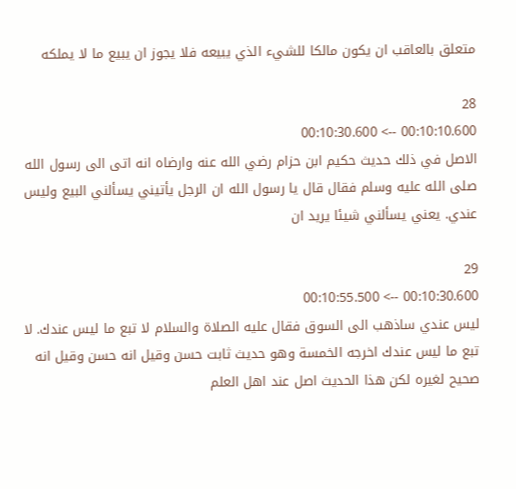متعلق بالعاقب ان يكون مالكا للشيء الذي يبيعه فلا يجوز ان يبيع ما لا يملكه

28
00:10:10.600 --> 00:10:30.600
الاصل في ذلك حديث حكيم ابن حزام رضي الله عنه وارضاه انه اتى الى رسول الله صلى الله عليه وسلم فقال قال يا رسول الله ان الرجل يأتيني يسألني البيع وليس عندي. يعني يسألني شيئا يريد ان

29
00:10:30.600 --> 00:10:55.500
ليس عندي ساذهب الى السوق فقال عليه الصلاة والسلام لا تبع ما ليس عندك. لا تبع ما ليس عندك اخرجه الخمسة وهو حديث ثابت حسن وقيل انه حسن وقيل انه صحيح لغيره لكن هذا الحديث اصل عند اهل العلم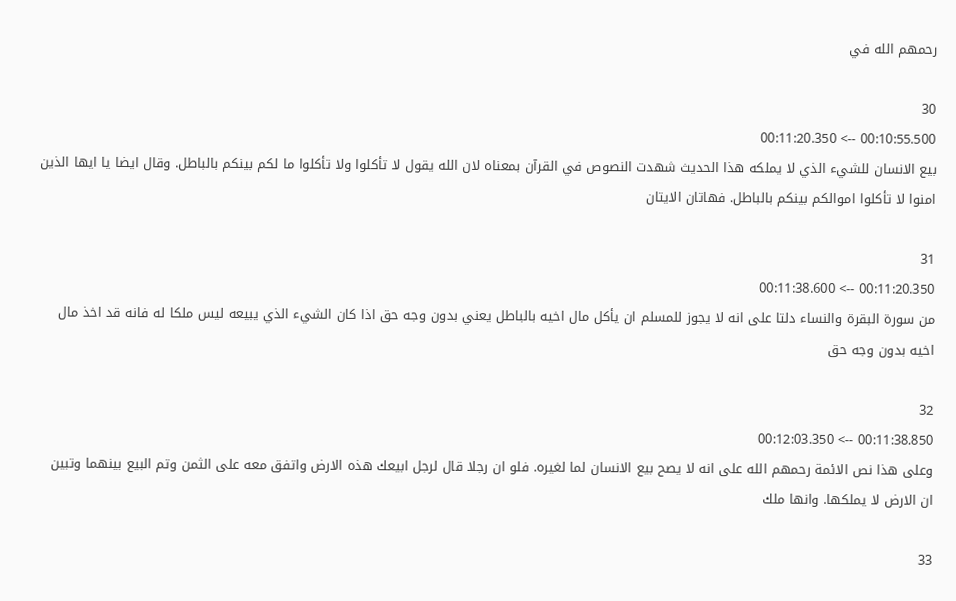رحمهم الله في

30
00:10:55.500 --> 00:11:20.350
بيع الانسان للشيء الذي لا يملكه هذا الحديث شهدت النصوص في القرآن بمعناه لان الله يقول لا تأكلوا ولا تأكلوا ما لكم بينكم بالباطل. وقال ايضا يا ايها الذين امنوا لا تأكلوا اموالكم بينكم بالباطل. فهاتان الايتان

31
00:11:20.350 --> 00:11:38.600
من سورة البقرة والنساء دلتا على انه لا يجوز للمسلم ان يأكل مال اخيه بالباطل يعني بدون وجه حق اذا كان الشيء الذي يبيعه ليس ملكا له فانه قد اخذ مال اخيه بدون وجه حق

32
00:11:38.850 --> 00:12:03.350
وعلى هذا نص الائمة رحمهم الله على انه لا يصح بيع الانسان لما لغيره. فلو ان رجلا قال لرجل ابيعك هذه الارض واتفق معه على الثمن وتم البيع بينهما وتبين ان الارض لا يملكها. وانها ملك

33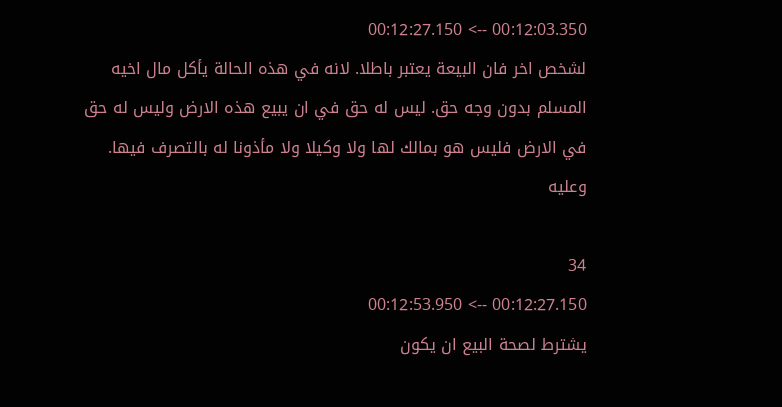00:12:03.350 --> 00:12:27.150
لشخص اخر فان البيعة يعتبر باطلا. لانه في هذه الحالة يأكل مال اخيه المسلم بدون وجه حق. ليس له حق في ان يبيع هذه الارض وليس له حق في الارض فليس هو بمالك لها ولا وكيلا ولا مأذونا له بالتصرف فيها. وعليه

34
00:12:27.150 --> 00:12:53.950
يشترط لصحة البيع ان يكون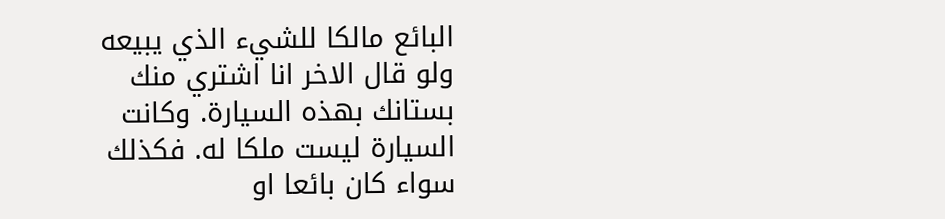البائع مالكا للشيء الذي يبيعه ولو قال الاخر انا اشتري منك بستانك بهذه السيارة. وكانت السيارة ليست ملكا له. فكذلك سواء كان بائعا او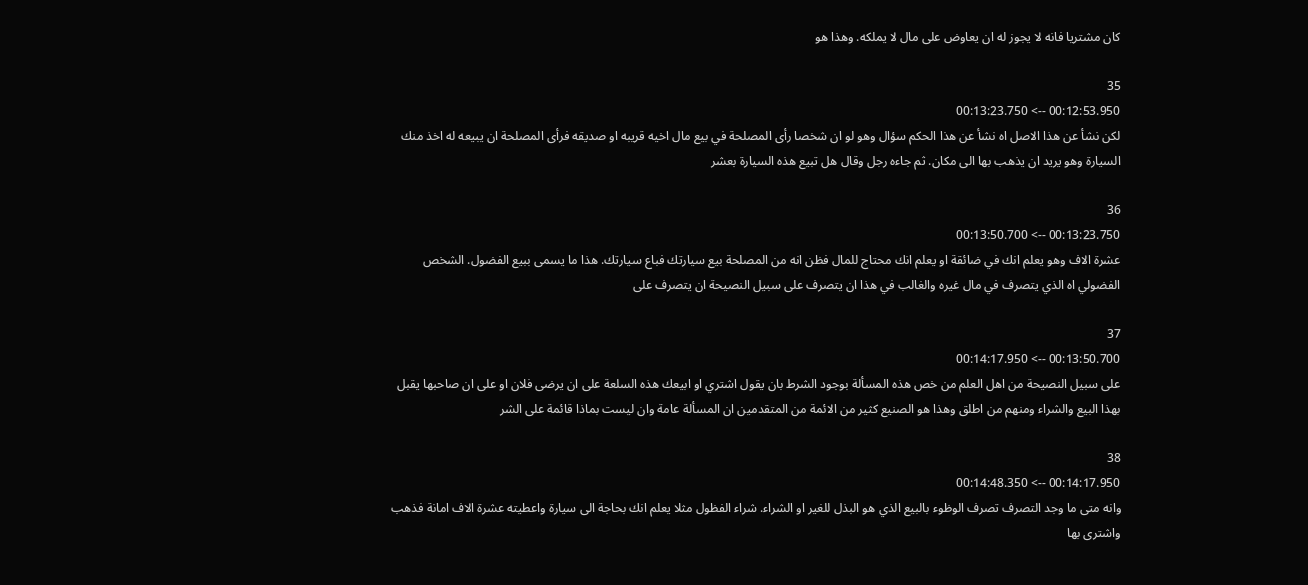كان مشتريا فانه لا يجوز له ان يعاوض على مال لا يملكه. وهذا هو

35
00:12:53.950 --> 00:13:23.750
لكن نشأ عن هذا الاصل اه نشأ عن هذا الحكم سؤال وهو لو ان شخصا رأى المصلحة في بيع مال اخيه قريبه او صديقه فرأى المصلحة ان يبيعه له اخذ منك السيارة وهو يريد ان يذهب بها الى مكان. ثم جاءه رجل وقال هل تبيع هذه السيارة بعشر

36
00:13:23.750 --> 00:13:50.700
عشرة الاف وهو يعلم انك في ضائقة او يعلم انك محتاج للمال فظن انه من المصلحة بيع سيارتك فباع سيارتك. هذا ما يسمى ببيع الفضول. الشخص الفضولي اه الذي يتصرف في مال غيره والغالب في هذا ان يتصرف على سبيل النصيحة ان يتصرف على

37
00:13:50.700 --> 00:14:17.950
على سبيل النصيحة من اهل العلم من خص هذه المسألة بوجود الشرط بان يقول اشتري او ابيعك هذه السلعة على ان يرضى فلان او على ان صاحبها يقبل بهذا البيع والشراء ومنهم من اطلق وهذا هو الصنيع كثير من الائمة من المتقدمين ان المسألة عامة وان ليست بماذا قائمة على الشر

38
00:14:17.950 --> 00:14:48.350
وانه متى ما وجد التصرف تصرف الوظوء بالبيع الذي هو البذل للغير او الشراء. شراء الفظول مثلا يعلم انك بحاجة الى سيارة واعطيته عشرة الاف امانة فذهب واشترى بها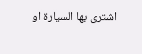اشترى بها السيارة او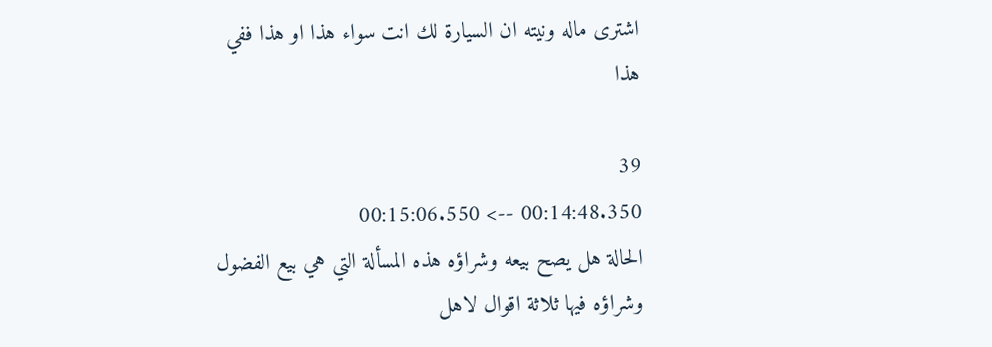اشترى ماله ونيته ان السيارة لك انت سواء هذا او هذا ففي هذا

39
00:14:48.350 --> 00:15:06.550
الحالة هل يصح بيعه وشراؤه هذه المسألة التي هي بيع الفضول وشراؤه فيها ثلاثة اقوال لاهل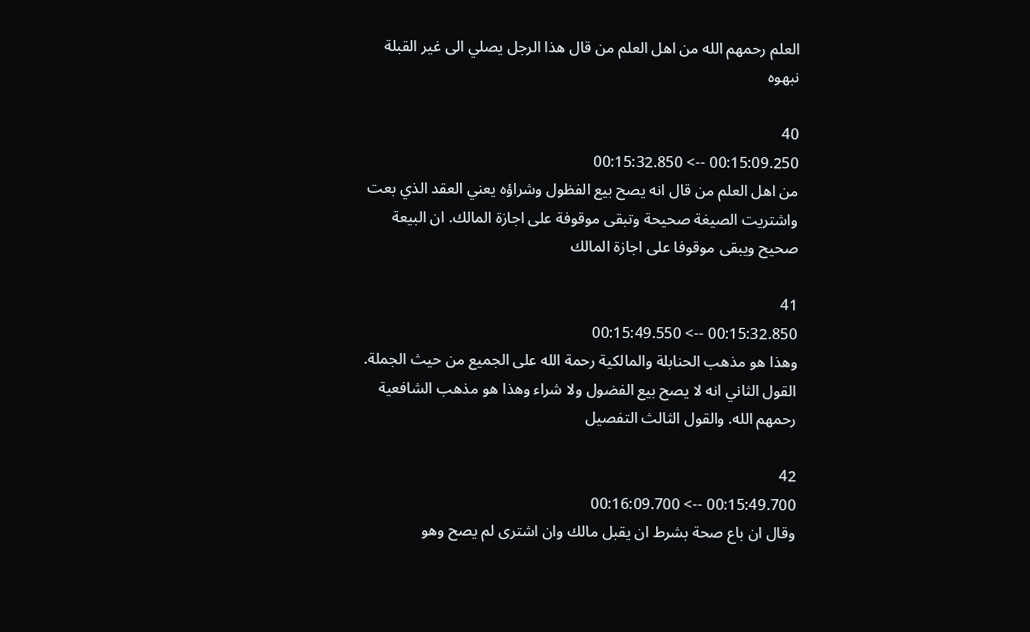العلم رحمهم الله من اهل العلم من قال هذا الرجل يصلي الى غير القبلة نبهوه

40
00:15:09.250 --> 00:15:32.850
من اهل العلم من قال انه يصح بيع الفظول وشراؤه يعني العقد الذي بعت واشتريت الصيغة صحيحة وتبقى موقوفة على اجازة المالك. ان البيعة صحيح ويبقى موقوفا على اجازة المالك

41
00:15:32.850 --> 00:15:49.550
وهذا هو مذهب الحنابلة والمالكية رحمة الله على الجميع من حيث الجملة. القول الثاني انه لا يصح بيع الفضول ولا شراء وهذا هو مذهب الشافعية رحمهم الله. والقول الثالث التفصيل

42
00:15:49.700 --> 00:16:09.700
وقال ان باع صحة بشرط ان يقبل مالك وان اشترى لم يصح وهو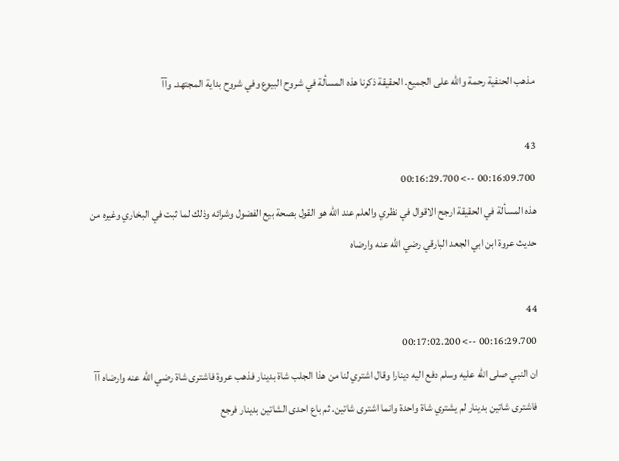مذهب الحنفية رحمة والله على الجميع. الحقيقة ذكرنا هذه المسألة في شروح البيوع وفي شروح بداية المجتهد. وآآ

43
00:16:09.700 --> 00:16:29.700
هذه المسألة في الحقيقة ارجح الاقوال في نظري والعلم عند الله هو القول بصحة بيع الفضول وشرائه وذلك لما ثبت في البخاري وغيره من حديث عروة ابن ابي الجعد البارقي رضي الله عنه وارضاه

44
00:16:29.700 --> 00:17:02.200
ان النبي صلى الله عليه وسلم دفع اليه دينارا وقال اشتري لنا من هذا الجلب شاة بدينار فذهب عروة فاشترى شاة رضي الله عنه وارضاه آآ فاشترى شاتين بدينار لم يشتري شاة واحدة وانما اشترى شاتين. ثم باع احدى الشاتين بدينار فرجع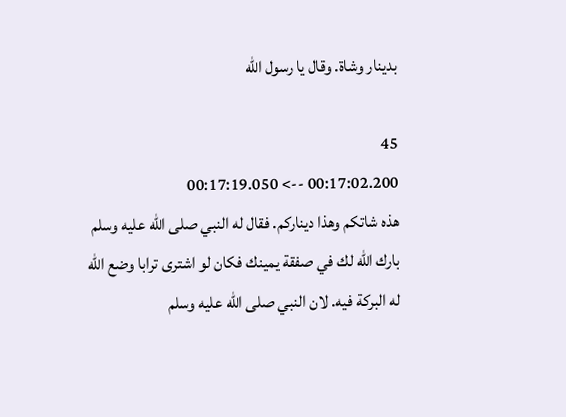بدينار وشاة. وقال يا رسول الله

45
00:17:02.200 --> 00:17:19.050
هذه شاتكم وهذا ديناركم. فقال له النبي صلى الله عليه وسلم بارك الله لك في صفقة يمينك فكان لو اشترى ترابا وضع الله له البركة فيه. لان النبي صلى الله عليه وسلم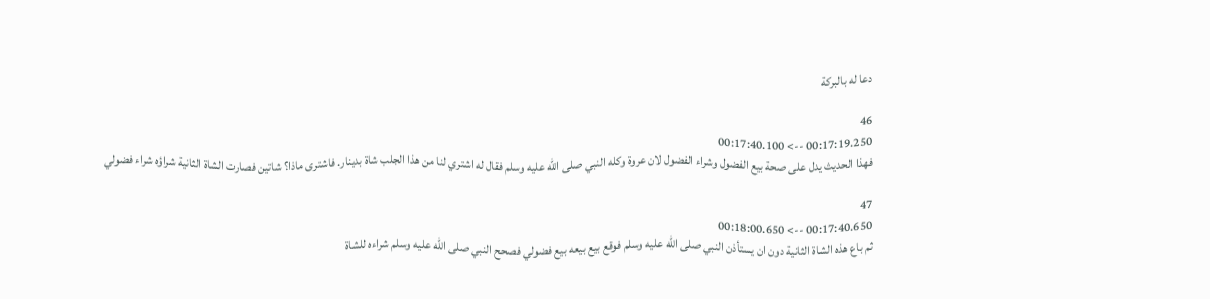دعا له بالبركة

46
00:17:19.250 --> 00:17:40.100
فهذا الحديث يدل على صحة بيع الفضول وشراء الفضول لان عروة وكله النبي صلى الله عليه وسلم فقال له اشتري لنا من هذا الجلب شاة بدينار. فاشترى ماذا؟ شاتين فصارت الشاة الثانية شراؤه شراء فضولي

47
00:17:40.650 --> 00:18:00.650
ثم باع هذه الشاة الثانية دون ان يستأذن النبي صلى الله عليه وسلم فوقع بيع بيعه بيع فضولي فصحح النبي صلى الله عليه وسلم شراءه للشاة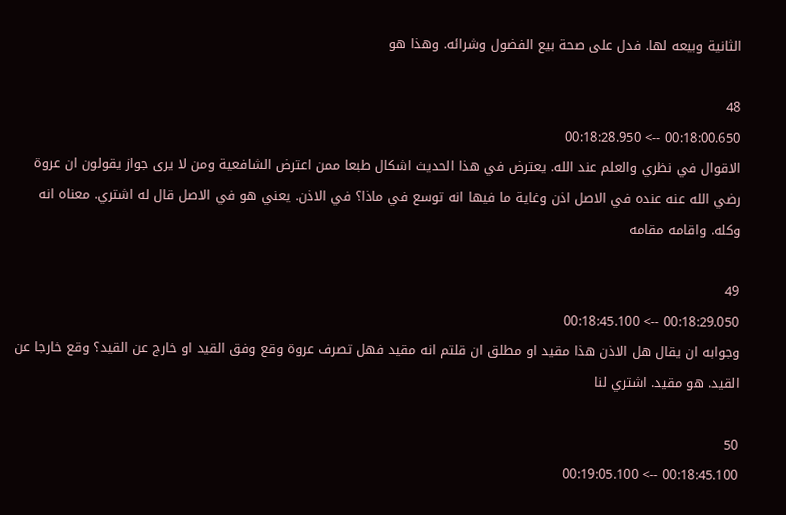الثانية وبيعه لها. فدل على صحة بيع الفضول وشرائه. وهذا هو

48
00:18:00.650 --> 00:18:28.950
الاقوال في نظري والعلم عند الله. يعترض في هذا الحديث اشكال طبعا ممن اعترض الشافعية ومن لا يرى جواز يقولون ان عروة رضي الله عنه عنده في الاصل اذن وغاية ما فيها انه توسع في ماذا؟ في الاذن. يعني هو في الاصل قال له اشتري. معناه انه وكله. واقامه مقامه

49
00:18:29.050 --> 00:18:45.100
وجوابه ان يقال هل الاذن هذا مقيد او مطلق ان قلتم انه مقيد فهل تصرف عروة وقع وفق القيد او خارج عن القيد؟ وقع خارجا عن القيد. هو مقيد. اشتري لنا

50
00:18:45.100 --> 00:19:05.100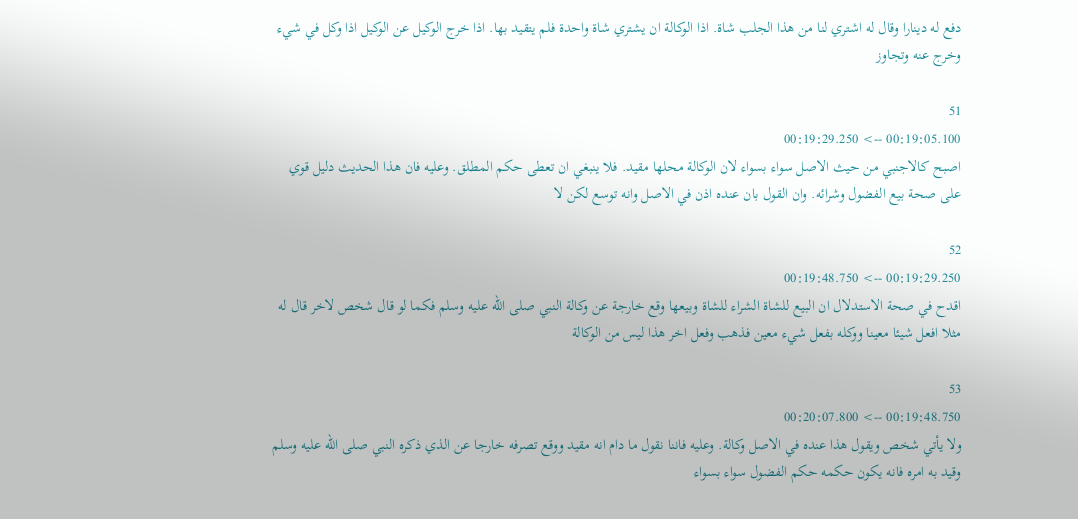دفع له دينارا وقال له اشتري لنا من هذا الجلب شاة. اذا الوكالة ان يشتري شاة واحدة فلم يتقيد بها. اذا خرج الوكيل عن الوكيل اذا وكل في شيء وخرج عنه وتجاوز

51
00:19:05.100 --> 00:19:29.250
اصبح كالاجنبي من حيث الاصل سواء بسواء لان الوكالة محلها مقيد. فلا ينبغي ان تعطى حكم المطلق. وعليه فان هذا الحديث دليل قوي على صحة بيع الفضول وشرائه. وان القول بان عنده اذن في الاصل وانه توسع لكن لا

52
00:19:29.250 --> 00:19:48.750
اقدح في صحة الاستدلال ان البيع للشاة الشراء للشاة وبيعها وقع خارجة عن وكالة النبي صلى الله عليه وسلم فكما لو قال شخص لاخر قال له مثلا افعل شيئا معينا ووكله بفعل شيء معين فذهب وفعل اخر هذا ليس من الوكالة

53
00:19:48.750 --> 00:20:07.800
ولا يأتي شخص ويقول هذا عنده في الاصل وكالة. وعليه فاننا نقول ما دام انه مقيد ووقع تصرفه خارجا عن الذي ذكره النبي صلى الله عليه وسلم وقيد به امره فانه يكون حكمه حكم الفضول سواء بسواء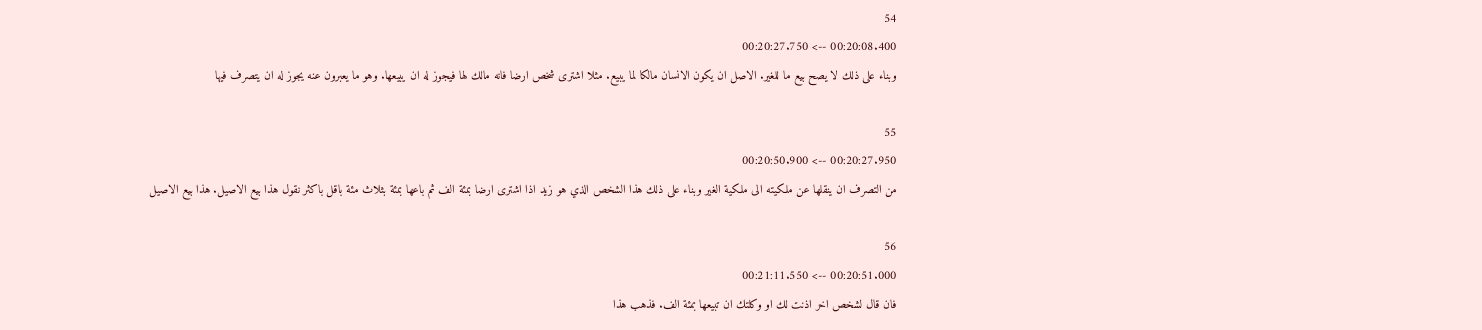54
00:20:08.400 --> 00:20:27.750
وبناء على ذلك لا يصح بيع ما للغير. الاصل ان يكون الانسان مالكا لما يبيع. مثلا اشترى شخص ارضا فانه مالك لها فيجوز له ان يبيعها. وهو ما يعبرون عنه يجوز له ان يتصرف فيها

55
00:20:27.950 --> 00:20:50.900
من التصرف ان ينقلها عن ملكيته الى ملكية الغير وبناء على ذلك هذا الشخص الذي هو زيد اذا اشترى ارضا بمئة الف ثم باعها بمئة بثلاث مئة باقل باكثر نقول هذا بيع الاصيل. هذا بيع الاصيل

56
00:20:51.000 --> 00:21:11.550
فان قال لشخص اخر اذنت لك او وكلتك ان تبيعها بمئة الف. فذهب هذا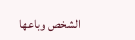الشخص وباعها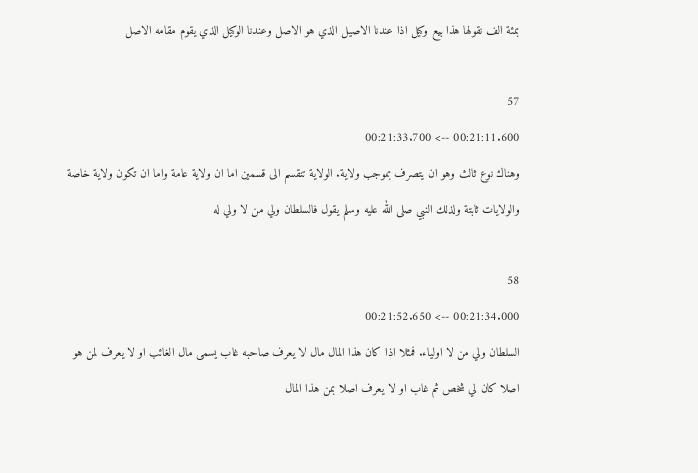بمئة الف نقولها هذا بيع وكيل اذا عندنا الاصيل الذي هو الاصل وعندنا الوكيل الذي يقوم مقامه الاصل

57
00:21:11.600 --> 00:21:33.700
وهناك نوع ثالث وهو ان يتصرف بموجب ولاية. الولاية تنقسم الى قسمين اما ان ولاية عامة واما ان تكون ولاية خاصة والولايات ثابتة ولذلك النبي صلى الله عليه وسلم يقول فالسلطان ولي من لا ولي له

58
00:21:34.000 --> 00:21:52.650
السلطان ولي من لا اولياء. فمثلا اذا كان هذا المال مال لا يعرف صاحبه غاب يسمى مال الغائب او لا يعرف لمن هو اصلا كان لي شخص ثم غاب او لا يعرف اصلا بمن هذا المال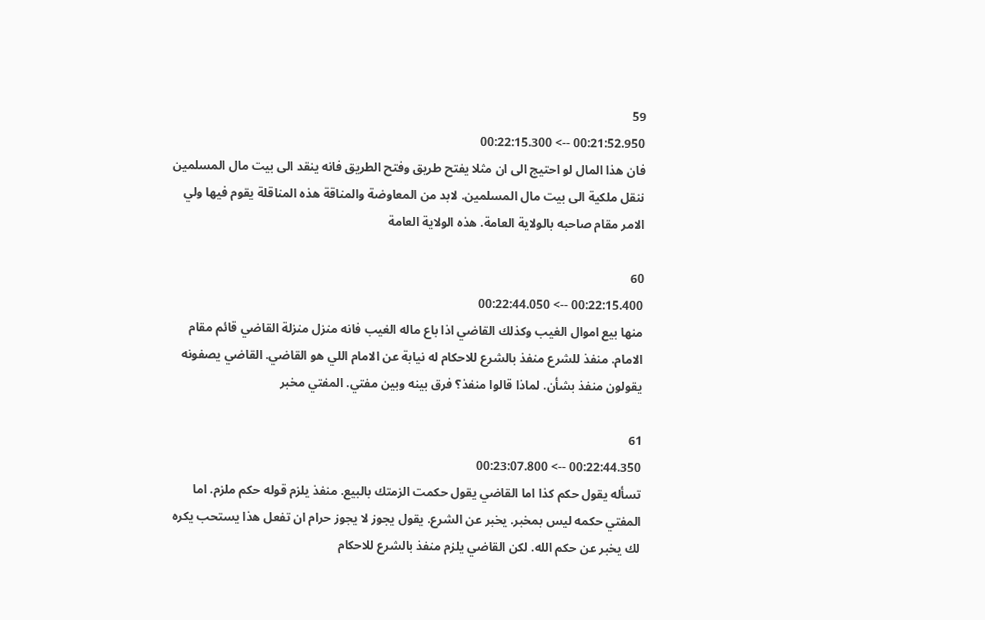59
00:21:52.950 --> 00:22:15.300
فان هذا المال لو احتيج الى ان مثلا يفتح طريق وفتح الطريق فانه ينقد الى بيت مال المسلمين ننقل ملكية الى بيت مال المسلمين. لابد من المعاوضة والمناقة هذه المناقلة يقوم فيها ولي الامر مقام صاحبه بالولاية العامة. هذه الولاية العامة

60
00:22:15.400 --> 00:22:44.050
منها بيع اموال الغيب وكذلك القاضي اذا باع ماله الغيب فانه منزل منزلة القاضي قائم مقام الامام. منفذ للشرع منفذ بالشرع للاحكام له نيابة عن الامام اللي هو القاضي. القاضي يصفونه يقولون منفذ بشأن. لماذا قالوا منفذ؟ فرق بينه وبين مفتي. المفتي مخبر

61
00:22:44.350 --> 00:23:07.800
تسأله يقول حكم كذا اما القاضي يقول حكمت الزمتك بالبيع. منفذ يلزم قوله حكم ملزم. اما المفتي حكمه ليس بمخبر. يخبر عن الشرع. يقول يجوز لا يجوز حرام ان تفعل هذا يستحب يكره لك يخبر عن حكم الله. لكن القاضي يلزم منفذ بالشرع للاحكام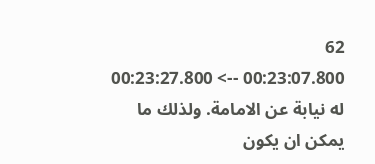62
00:23:07.800 --> 00:23:27.800
له نيابة عن الامامة. ولذلك ما يمكن ان يكون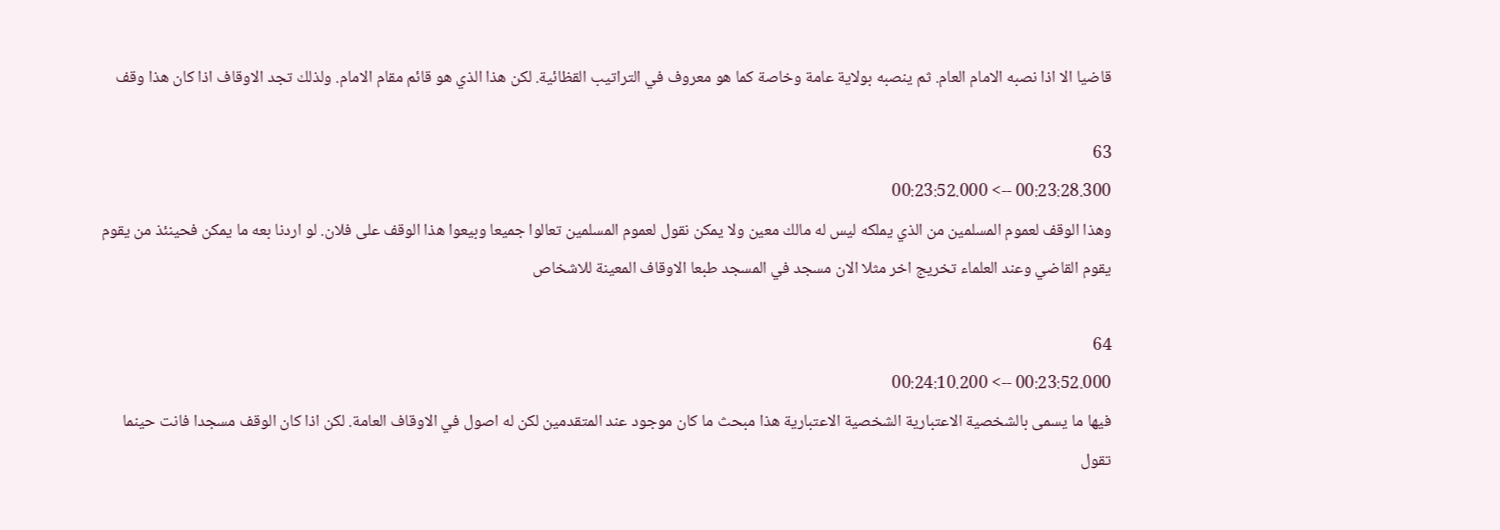قاضيا الا اذا نصبه الامام العام. ثم ينصبه بولاية عامة وخاصة كما هو معروف في التراتيب القظائية. لكن هذا الذي هو قائم مقام الامام. ولذلك تجد الاوقاف اذا كان هذا وقف

63
00:23:28.300 --> 00:23:52.000
وهذا الوقف لعموم المسلمين من الذي يملكه ليس له مالك معين ولا يمكن نقول لعموم المسلمين تعالوا جميعا وبيعوا هذا الوقف على فلان. لو اردنا بعه ما يمكن فحينئذ من يقوم يقوم القاضي وعند العلماء تخريج اخر مثلا الان مسجد في المسجد طبعا الاوقاف المعينة للاشخاص

64
00:23:52.000 --> 00:24:10.200
فيها ما يسمى بالشخصية الاعتبارية الشخصية الاعتبارية هذا مبحث ما كان موجود عند المتقدمين لكن له اصول في الاوقاف العامة. لكن اذا كان الوقف مسجدا فانت حينما تقول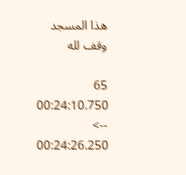هذا المسجد وقف لله

65
00:24:10.750 --> 00:24:26.250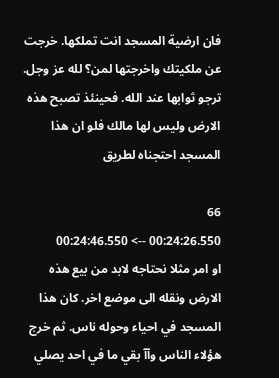فان ارضية المسجد انت تملكها. خرجت عن ملكيتك واخرجتها لمن؟ لله عز وجل. ترجو ثوابها عند الله. فحينئذ تصبح هذه الارض وليس لها مالك فلو ان هذا المسجد احتجناه لطريق

66
00:24:26.550 --> 00:24:46.550
او امر مثلا نحتاجه لابد من بيع هذه الارض ونقله الى موضع اخر. كان هذا المسجد في احياء وحوله ناس. ثم خرج هؤلاء الناس وآآ بقي ما في احد يصلي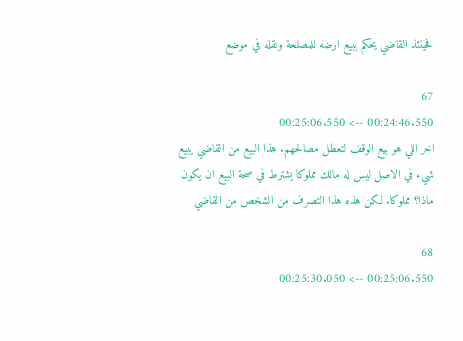فحينئذ القاضي يحكم ببيع ارضه للمصلحة ونقله في موضع

67
00:24:46.550 --> 00:25:06.550
اخر اللي هو بيع الوقف لتعطل مصالحهم. هذا البيع من القاضي يبيع شيء في الاصل ليس له مالك مملوكا يشترط في صحة البيع ان يكون ماذا؟ مملوكا. لكن هذه هذا التصرف من الشخص من القاضي

68
00:25:06.550 --> 00:25:30.050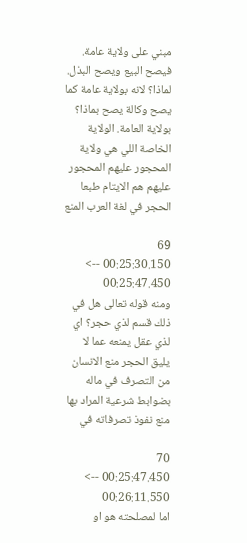مبني على ولاية عامة. فيصح البيع ويصح البذل. لماذا؟ لانه بولاية عامة كما يصح وكالة يصح بماذا؟ بولاية العامة. الولاية الخاصة اللي هي ولاية المحجور عليهم المحجور عليهم هم الايتام طبعا الحجر في لغة العرب المنع

69
00:25:30.150 --> 00:25:47.450
ومنه قوله تعالى هل في ذلك قسم لذي حجر؟ اي لذي عقل يمنعه عما لا يليق الحجر منع الانسان من التصرف في ماله بضوابط شرعية المراد بها منع نفوذ تصرفاته في

70
00:25:47.450 --> 00:26:11.550
اما لمصلحته هو او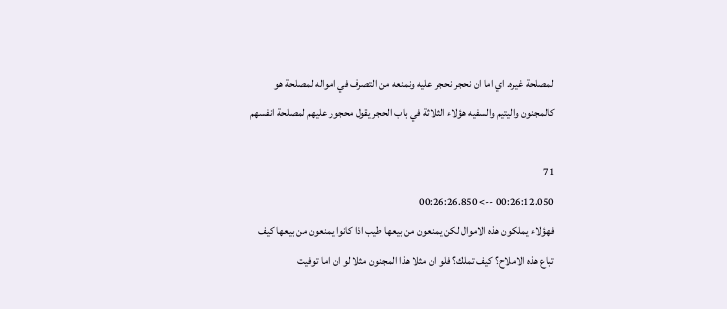لمصلحة غيره. اي اما ان نحجر نحجر عليه ونمنعه من التصرف في امواله لمصلحة هو كالمجنون واليتيم والسفيه هؤلاء الثلاثة في باب الحجر يقول محجور عليهم لمصلحة انفسهم

71
00:26:12.050 --> 00:26:26.850
فهؤلاء يملكون هذه الاموال لكن يمنعون من بيعها طيب اذا كانوا يمنعون من بيعها كيف تباع هذه الاملاح؟ كيف تملك؟ فلو ان مثلا هذا المجنون مثلا لو ان اما توفيت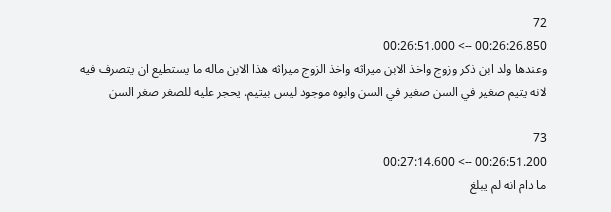72
00:26:26.850 --> 00:26:51.000
وعندها ولد ابن ذكر وزوج واخذ الابن ميراثه واخذ الزوج ميراثه هذا الابن ماله ما يستطيع ان يتصرف فيه لانه يتيم صغير في السن صغير في السن وابوه موجود ليس بيتيم. يحجر عليه للصغر صغر السن

73
00:26:51.200 --> 00:27:14.600
ما دام انه لم يبلغ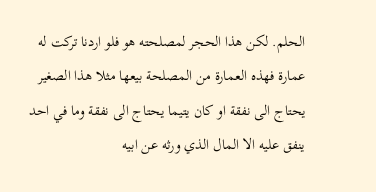الحلم. لكن هذا الحجر لمصلحته هو فلو اردنا تركت له عمارة فهذه العمارة من المصلحة بيعها مثلا هذا الصغير يحتاج الى نفقة او كان يتيما يحتاج الى نفقة وما في احد ينفق عليه الا المال الذي ورثه عن ابيه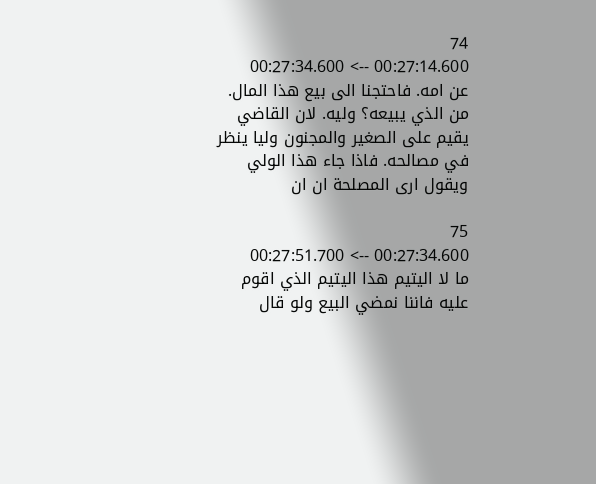74
00:27:14.600 --> 00:27:34.600
عن امه. فاحتجنا الى بيع هذا المال. من الذي يبيعه؟ وليه. لان القاضي يقيم على الصغير والمجنون وليا ينظر في مصالحه. فاذا جاء هذا الولي ويقول ارى المصلحة ان ان

75
00:27:34.600 --> 00:27:51.700
ما لا اليتيم هذا اليتيم الذي اقوم عليه فاننا نمضي البيع ولو قال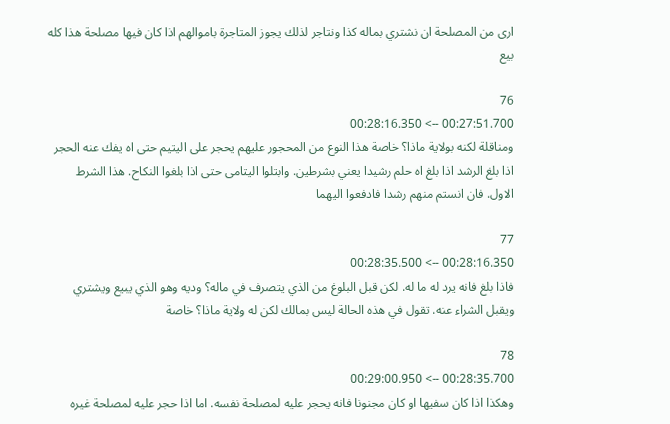ارى من المصلحة ان نشتري بماله كذا ونتاجر لذلك يجوز المتاجرة باموالهم اذا كان فيها مصلحة هذا كله بيع

76
00:27:51.700 --> 00:28:16.350
ومناقلة لكنه بولاية ماذا؟ خاصة هذا النوع من المحجور عليهم يحجر على اليتيم حتى اه يفك عنه الحجر اذا بلغ الرشد اذا بلغ اه حلم رشيدا يعني بشرطين. وابتلوا اليتامى حتى اذا بلغوا النكاح. هذا الشرط الاول. فان انستم منهم رشدا فادفعوا اليهما

77
00:28:16.350 --> 00:28:35.500
فاذا بلغ فانه يرد له ما له. لكن قبل البلوغ من الذي يتصرف في ماله؟ وديه وهو الذي يبيع ويشتري ويقبل الشراء عنه. تقول في هذه الحالة ليس بمالك لكن له ولاية ماذا؟ خاصة

78
00:28:35.700 --> 00:29:00.950
وهكذا اذا كان سفيها او كان مجنونا فانه يحجر عليه لمصلحة نفسه. اما اذا حجر عليه لمصلحة غيره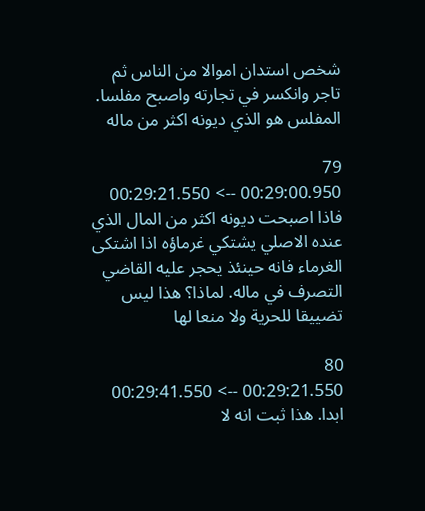شخص استدان اموالا من الناس ثم تاجر وانكسر في تجارته واصبح مفلسا. المفلس هو الذي ديونه اكثر من ماله

79
00:29:00.950 --> 00:29:21.550
فاذا اصبحت ديونه اكثر من المال الذي عنده الاصلي يشتكي غرماؤه اذا اشتكى الغرماء فانه حينئذ يحجر عليه القاضي التصرف في ماله. لماذا؟ هذا ليس تضييقا للحرية ولا منعا لها

80
00:29:21.550 --> 00:29:41.550
ابدا. هذا ثبت انه لا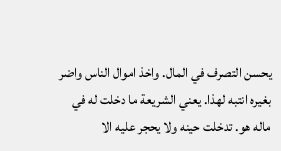يحسن التصرف في المال. واخذ اموال الناس واضر بغيره انتبه لهذا. يعني الشريعة ما دخلت له في ماله هو. تدخلت حينه ولا يحجر عليه الا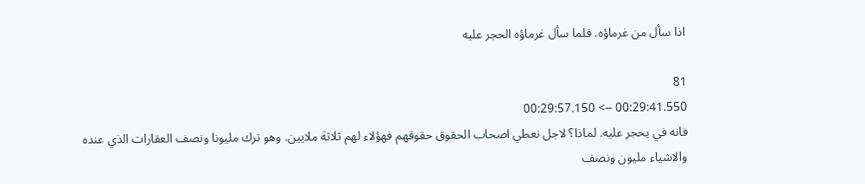اذا سأل من غرماؤه. فلما سأل غرماؤه الحجر عليه

81
00:29:41.550 --> 00:29:57.150
فانه في يحجر عليه. لماذا؟ لاجل نعطي اصحاب الحقوق حقوقهم فهؤلاء لهم ثلاثة ملايين. وهو ترك مليونا ونصف العقارات الذي عنده والاشياء مليون ونصف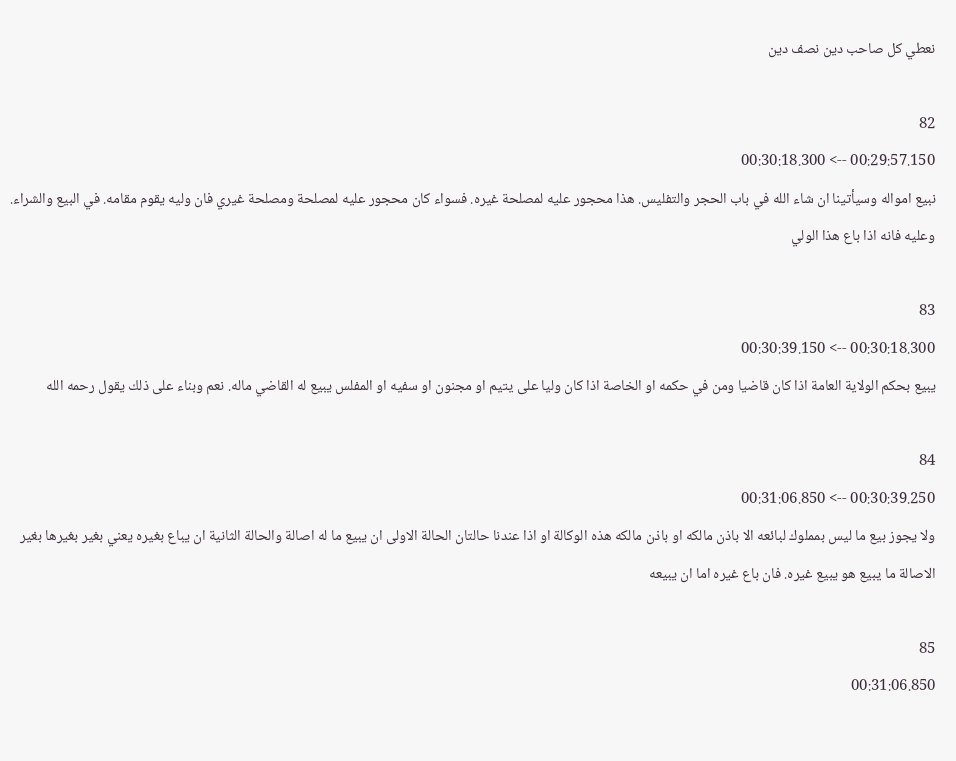نعطي كل صاحب دين نصف دين

82
00:29:57.150 --> 00:30:18.300
نبيع امواله وسيأتينا ان شاء الله في باب الحجر والتفليس. هذا محجور عليه لمصلحة غيره. فسواء كان محجور عليه لمصلحة ومصلحة غيري فان وليه يقوم مقامه. في البيع والشراء. وعليه فانه اذا باع هذا الولي

83
00:30:18.300 --> 00:30:39.150
يبيع بحكم الولاية العامة اذا كان قاضيا ومن في حكمه او الخاصة اذا كان وليا على يتيم او مجنون او سفيه او المفلس يبيع له القاضي ماله. نعم وبناء على ذلك يقول رحمه الله

84
00:30:39.250 --> 00:31:06.850
ولا يجوز بيع ما ليس بمملوك لبائعه الا باذن مالكه او باذن مالكه هذه الوكالة او اذا عندنا حالتان الحالة الاولى ان يبيع ما له اصالة والحالة الثانية ان يباع بغيره يعني بغير بغيرها بغير الاصالة ما يبيع هو يبيع غيره. فان باع غيره اما ان يبيعه

85
00:31:06.850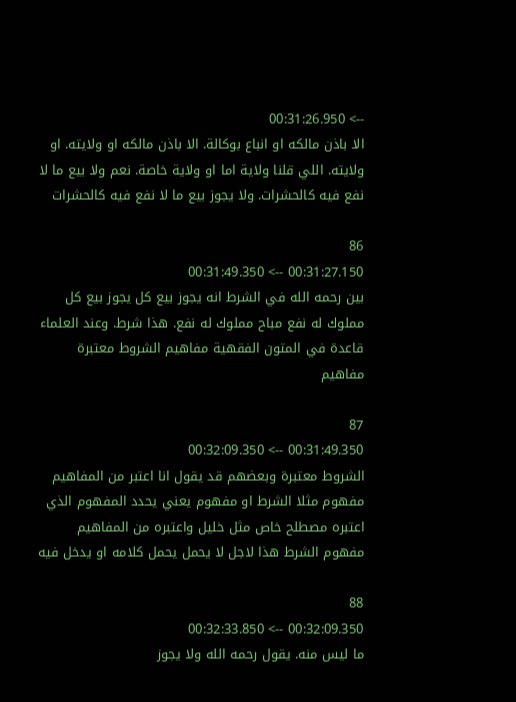--> 00:31:26.950
الا باذن مالكه او انباع بوكالة. الا باذن مالكه او ولايته. او ولايته. اللي قلنا ولاية اما او ولاية خاصة. نعم ولا بيع ما لا نفع فيه كالحشرات. ولا يجوز بيع ما لا نفع فيه كالحشرات

86
00:31:27.150 --> 00:31:49.350
بين رحمه الله في الشرط انه يجوز بيع كل يجوز بيع كل مملوك له نفع مباح مملوك له نفع. هذا شرط. وعند العلماء قاعدة في المتون الفقهية مفاهيم الشروط معتبرة مفاهيم

87
00:31:49.350 --> 00:32:09.350
الشروط معتبرة وبعضهم قد يقول انا اعتبر من المفاهيم مفهوم مثلا الشرط او مفهوم يعني يحدد المفهوم الذي اعتبره مصطلح خاص مثل خليل واعتبره من المفاهيم مفهوم الشرط هذا لاجل لا يحمل يحمل كلامه او يدخل فيه

88
00:32:09.350 --> 00:32:33.850
ما ليس منه. يقول رحمه الله ولا يجوز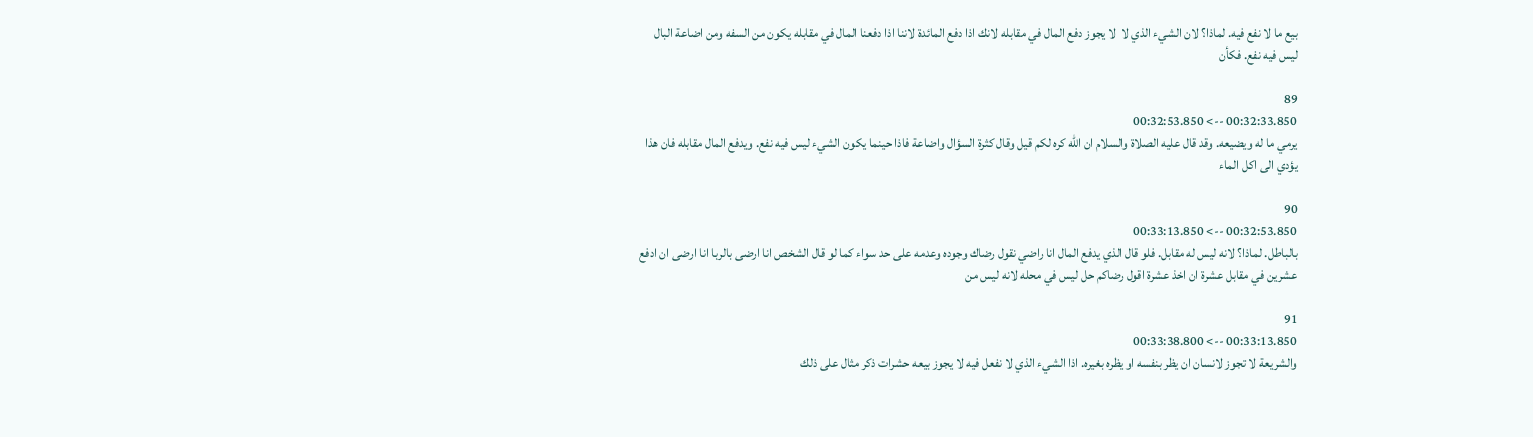بيع ما لا نفع فيه. لماذا؟ لان الشيء الذي لا  لا يجوز دفع المال في مقابله لانك اذا دفع المائدة لاننا اذا دفعنا المال في مقابله يكون من السفه ومن اضاعة البال ليس فيه نفع. فكأن

89
00:32:33.850 --> 00:32:53.850
يرمي ما له ويضيعه. وقد قال عليه الصلاة والسلام ان الله كره لكم قيل وقال كثرة السؤال واضاعة فاذا حينما يكون الشيء ليس فيه نفع. ويدفع المال مقابله فان هذا يؤدي الى اكل الماء

90
00:32:53.850 --> 00:33:13.850
بالباطل. لماذا؟ لانه ليس له مقابل. فلو قال الذي يدفع المال انا راضي نقول رضاك وجوده وعدمه على حد سواء كما لو قال الشخص انا ارضى بالربا انا ارضى ان ادفع عشرين في مقابل عشرة ان اخذ عشرة اقول رضاكم حل ليس في محله لانه ليس من

91
00:33:13.850 --> 00:33:38.800
والشريعة لا تجوز لانسان ان يظر بنفسه او يظره بغيره. اذا الشيء الذي لا نفعل فيه لا يجوز بيعه حشرات ذكر مثال على ذلك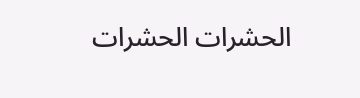الحشرات الحشرات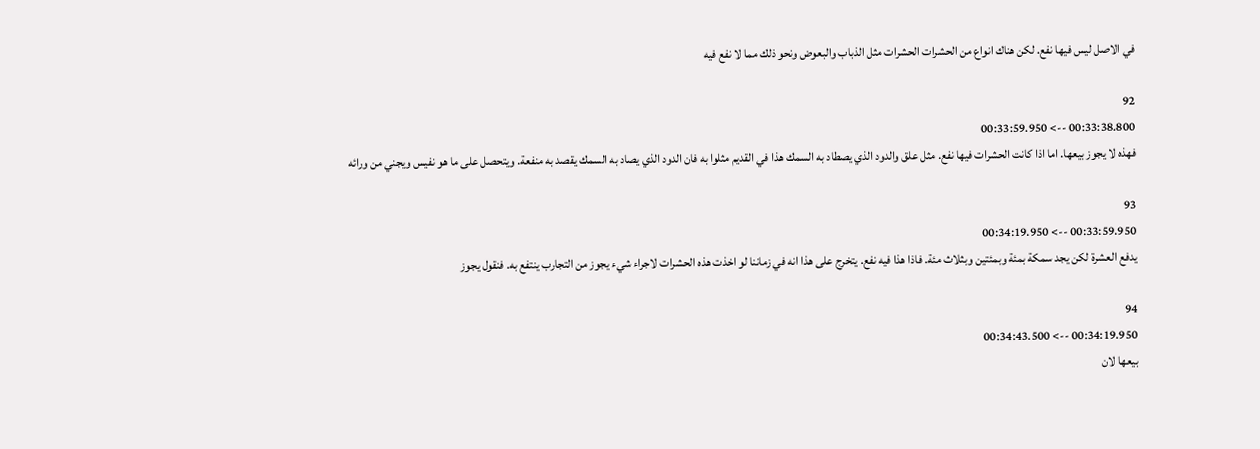في الاصل ليس فيها نفع. لكن هناك انواع من الحشرات الحشرات مثل الذباب والبعوض ونحو ذلك مما لا نفع فيه

92
00:33:38.800 --> 00:33:59.950
فهذه لا يجوز بيعها. اما اذا كانت الحشرات فيها نفع. مثل علق والدود الذي يصطاد به السمك هذا في القديم مثلوا به فان الدود الذي يصاد به السمك يقصد به منفعة. ويتحصل على ما هو نفيس ويجني من ورائه

93
00:33:59.950 --> 00:34:19.950
يدفع العشرة لكن يجد سمكة بمئة وبمئتين وبثلاث مئة. فاذا هذا فيه نفع. يتخرج على هذا انه في زماننا لو اخذت هذه الحشرات لاجراء شيء يجوز من التجارب ينتفع به. فنقول يجوز

94
00:34:19.950 --> 00:34:43.500
بيعها لان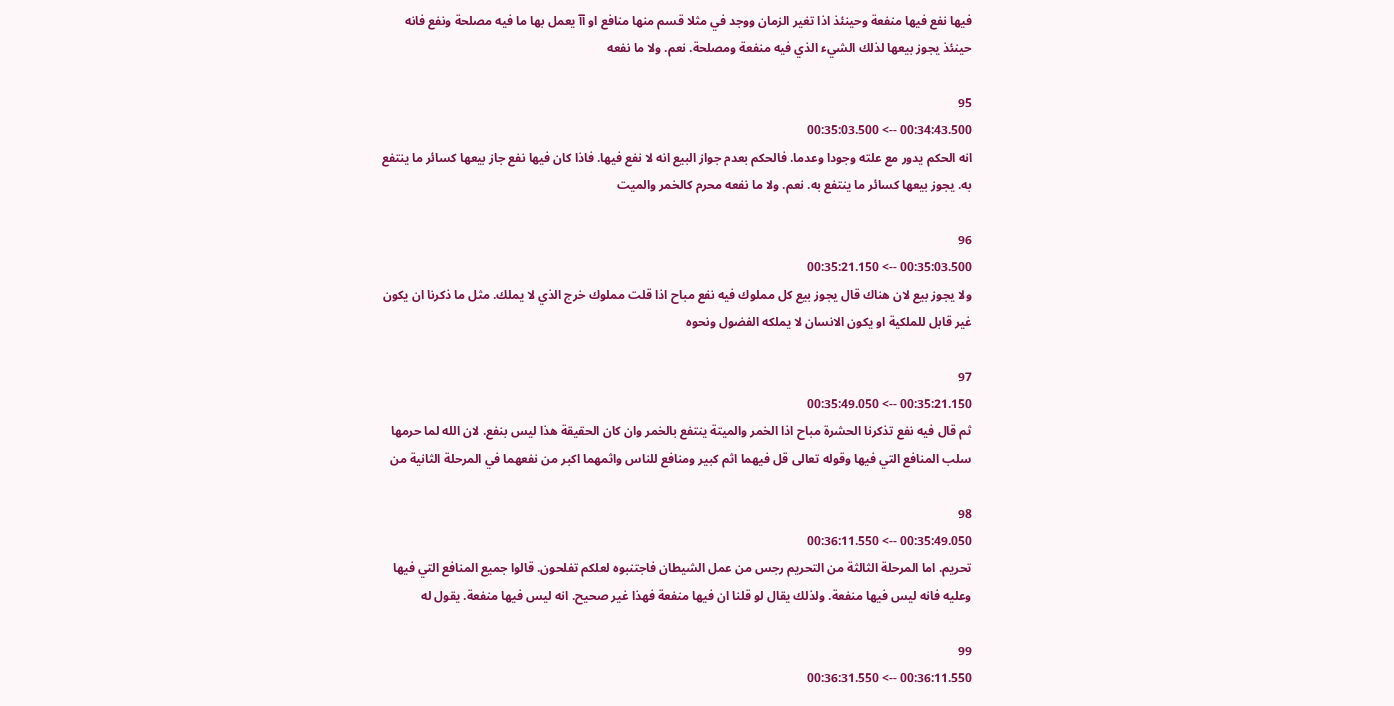فيها نفع فيها منفعة وحينئذ اذا تغير الزمان ووجد في مثلا قسم منها منافع او آآ يعمل بها ما فيه مصلحة ونفع فانه حينئذ يجوز بيعها لذلك الشيء الذي فيه منفعة ومصلحة. نعم. ولا ما نفعه

95
00:34:43.500 --> 00:35:03.500
انه الحكم يدور مع علته وجودا وعدما. فالحكم بعدم جواز البيع انه لا نفع فيها. فاذا كان فيها نفع جاز بيعها كسائر ما ينتفع به. يجوز بيعها كسائر ما ينتفع به. نعم. ولا ما نفعه محرم كالخمر والميت

96
00:35:03.500 --> 00:35:21.150
ولا يجوز بيع لان هناك قال يجوز بيع كل مملوك فيه نفع مباح اذا قلت مملوك خرج الذي لا يملك. مثل ما ذكرنا ان يكون غير قابل للملكية او يكون الانسان لا يملكه الفضول ونحوه

97
00:35:21.150 --> 00:35:49.050
ثم قال فيه نفع تذكرنا الحشرة مباح اذا الخمر والميتة ينتفع بالخمر وان كان الحقيقة هذا ليس بنفع. لان الله لما حرمها سلب المنافع التي فيها وقوله تعالى قل فيهما اثم كبير ومنافع للناس واثمهما اكبر من نفعهما في المرحلة الثانية من

98
00:35:49.050 --> 00:36:11.550
تحريم. اما المرحلة الثالثة من التحريم رجس من عمل الشيطان فاجتنبوه لعلكم تفلحون. قالوا جميع المنافع التي فيها وعليه فانه ليس فيها منفعة. ولذلك يقال لو قلنا ان فيها منفعة فهذا غير صحيح. انه ليس فيها منفعة. يقول له

99
00:36:11.550 --> 00:36:31.550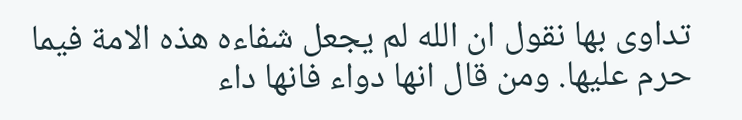تداوى بها نقول ان الله لم يجعل شفاءه هذه الامة فيما حرم عليها. ومن قال انها دواء فانها داء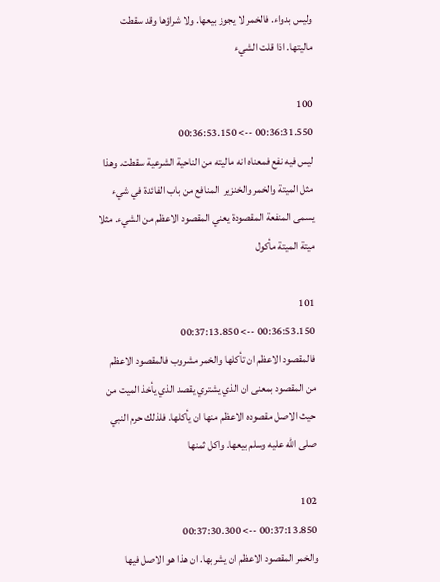وليس بدواء. فالخمر لا يجوز بيعها. ولا شراؤها وقد سقطت ماليتها. اذا قلت الشيء

100
00:36:31.550 --> 00:36:53.150
ليس فيه نفع فمعناه انه ماليته من الناحية الشرعية سقطت. وهذا مثل الميتة والخمر والخنزير  المنافع من باب الفائدة في شيء يسمى المنفعة المقصودة يعني المقصود الاعظم من الشيء. مثلا ميتة الميتة مأكول

101
00:36:53.150 --> 00:37:13.850
فالمقصود الاعظم ان تأكلها والخمر مشروب فالمقصود الاعظم من المقصود بمعنى ان الذي يشتري يقصد الذي يأخذ الميت من حيث الاصل مقصوده الاعظم منها ان يأكلها. فلذلك حرم النبي صلى الله عليه وسلم بيعها. واكل ثمنها

102
00:37:13.850 --> 00:37:30.300
والخمر المقصود الاعظم ان يشربها. ان هذا هو الاصل فيها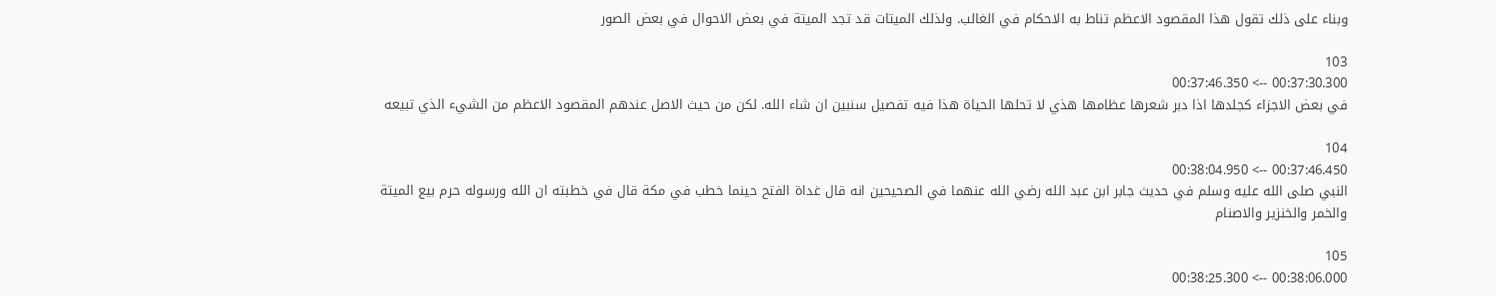وبناء على ذلك تقول هذا المقصود الاعظم تناط به الاحكام في الغالب. ولذلك الميتات قد تجد الميتة في بعض الاحوال في بعض الصور

103
00:37:30.300 --> 00:37:46.350
في بعض الاجزاء كجلدها اذا دبر شعرها عظامها هذي لا تحلها الحياة هذا فيه تفصيل سنبين ان شاء الله. لكن من حيث الاصل عندهم المقصود الاعظم من الشيء الذي تبيعه

104
00:37:46.450 --> 00:38:04.950
النبي صلى الله عليه وسلم في حديث جابر ابن عبد الله رضي الله عنهما في الصحيحين انه قال غداة الفتح حينما خطب في مكة قال في خطبته ان الله ورسوله حرم بيع الميتة والخمر والخنزير والاصنام

105
00:38:06.000 --> 00:38:25.300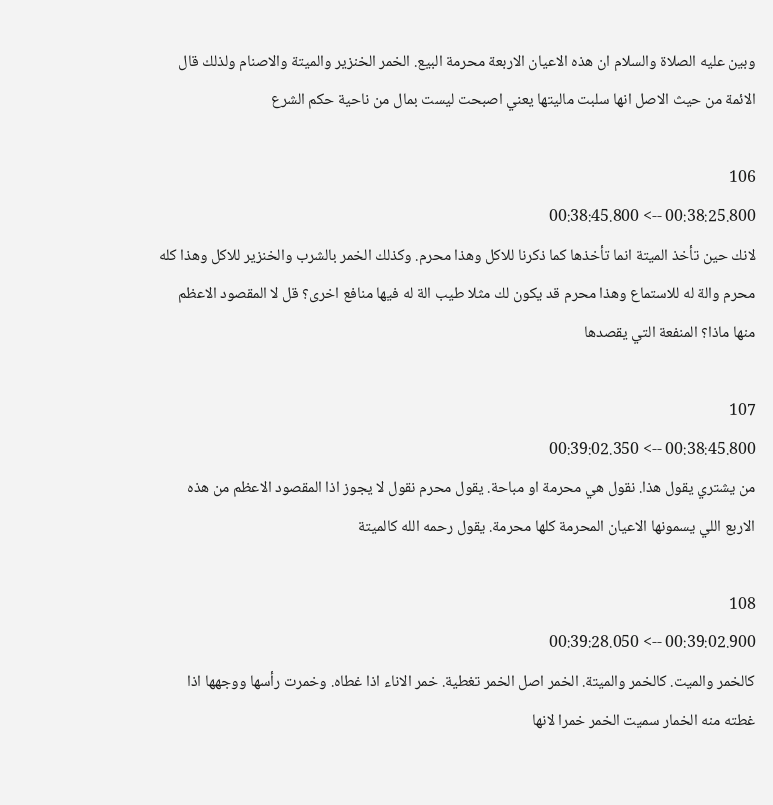وبين عليه الصلاة والسلام ان هذه الاعيان الاربعة محرمة البيع. الخمر الخنزير والميتة والاصنام ولذلك قال الائمة من حيث الاصل انها سلبت ماليتها يعني اصبحت ليست بمال من ناحية حكم الشرع

106
00:38:25.800 --> 00:38:45.800
لانك حين تأخذ الميتة انما تأخذها كما ذكرنا للاكل وهذا محرم. وكذلك الخمر بالشرب والخنزير للاكل وهذا كله محرم والة له للاستماع وهذا محرم قد يكون لك مثلا طيب الة له فيها منافع اخرى؟ قل لا المقصود الاعظم منها ماذا؟ المنفعة التي يقصدها

107
00:38:45.800 --> 00:39:02.350
من يشتري يقول هذا. نقول هي محرمة او مباحة. يقول محرم نقول لا يجوز اذا المقصود الاعظم من هذه الاربع اللي يسمونها الاعيان المحرمة كلها محرمة. يقول رحمه الله كالميتة

108
00:39:02.900 --> 00:39:28.050
كالخمر والميت. كالخمر والميتة. الخمر اصل الخمر تغطية. خمر الاناء اذا غطاه. وخمرت رأسها ووجهها اذا غطته منه الخمار سميت الخمر خمرا لانها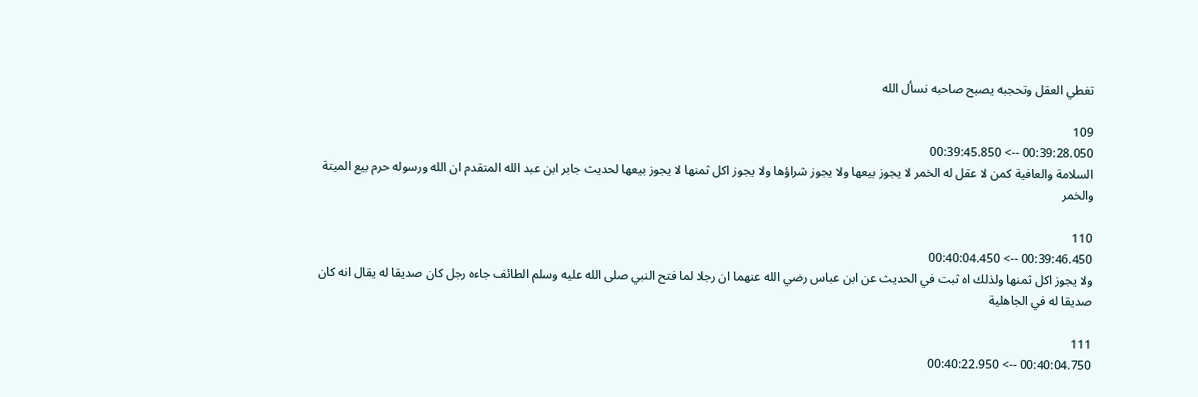تغطي العقل وتحجبه يصبح صاحبه نسأل الله

109
00:39:28.050 --> 00:39:45.850
السلامة والعافية كمن لا عقل له الخمر لا يجوز بيعها ولا يجوز شراؤها ولا يجوز اكل ثمنها لا يجوز بيعها لحديث جابر ابن عبد الله المتقدم ان الله ورسوله حرم بيع الميتة والخمر

110
00:39:46.450 --> 00:40:04.450
ولا يجوز اكل ثمنها ولذلك اه ثبت في الحديث عن ابن عباس رضي الله عنهما ان رجلا لما فتح النبي صلى الله عليه وسلم الطائف جاءه رجل كان صديقا له يقال انه كان صديقا له في الجاهلية

111
00:40:04.750 --> 00:40:22.950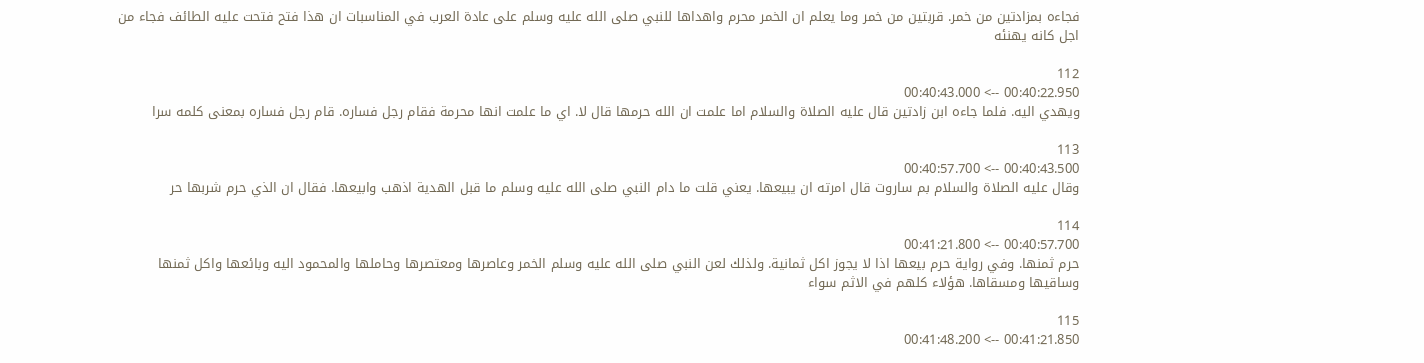فجاءه بمزادتين من خمر. قربتين من خمر وما يعلم ان الخمر محرم واهداها للنبي صلى الله عليه وسلم على عادة العرب في المناسبات ان هذا فتح فتحت عليه الطائف فجاء من اجل كانه يهنئه

112
00:40:22.950 --> 00:40:43.000
ويهدي اليه. فلما جاءه ابن زادتين قال عليه الصلاة والسلام اما علمت ان الله حرمها قال لا. اي ما علمت انها محرمة فقام رجل فساره. قام رجل فساره بمعنى كلمه سرا

113
00:40:43.500 --> 00:40:57.700
وقال عليه الصلاة والسلام بم ساروت قال امرته ان يبيعها. يعني قلت ما دام النبي صلى الله عليه وسلم ما قبل الهدية اذهب وابيعها. فقال ان الذي حرم شربها حر

114
00:40:57.700 --> 00:41:21.800
حرم ثمنها. وفي رواية حرم بيعها اذا لا يجوز اكل ثمانية. ولذلك لعن النبي صلى الله عليه وسلم الخمر وعاصرها ومعتصرها وحاملها والمحمود اليه وبائعها واكل ثمنها وساقيها ومسقاها. هؤلاء كلهم في الاثم سواء

115
00:41:21.850 --> 00:41:48.200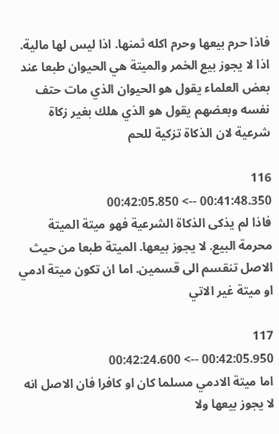فاذا حرم بيعها وحرم اكله ثمنها. اذا ليس لها مالية. اذا لا يجوز بيع الخمر والميتة هي الحيوان طبعا عند بعض العلماء يقول هو الحيوان الذي مات حتف نفسه وبعضهم يقول هو الذي هلك بغير زكاة شرعية لان الذكاة تزكية للحم

116
00:41:48.350 --> 00:42:05.850
فاذا لم يذكى الذكاة الشرعية فهو ميتة الميتة محرمة البيع. لا يجوز بيعها. الميتة طبعا من حيث الاصل تنقسم الى قسمين. اما ان تكون ميتة ادمي او ميتة غير الاتي

117
00:42:05.950 --> 00:42:24.600
اما ميتة الادمي مسلما كان او كافرا فان الاصل انه لا يجوز بيعها ولا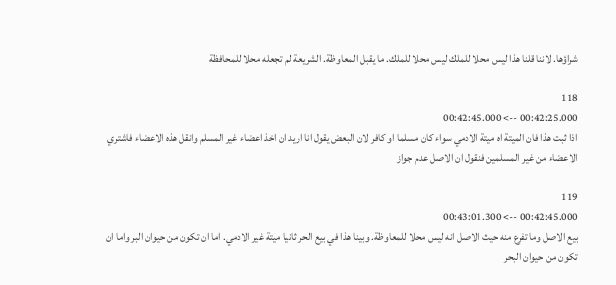شراؤها. لاننا قلنا هذا ليس محلا للملك ليس محلا للملك. ما يقبل المعاوظة. الشريعة لم تجعله محلا للمحافظة

118
00:42:25.000 --> 00:42:45.000
اذا ثبت هذا فان الميتة اه ميتة الادمي سواء كان مسلما او كافر لان البعض يقول انا اريد ان اخذ اعضاء غير المسلم وانقل هذه الاعضاء فاشتري الاعضاء من غير المسلمين فنقول ان الاصل عدم جواز

119
00:42:45.000 --> 00:43:01.300
بيع الاصل وما تفرع منه حيث الاصل انه ليس محلا للمعاوظة. وبينا هذا في بيع الحر ثانيا ميتة غير الادمي. اما ان تكون من حيوان البر واما ان تكون من حيوان البحر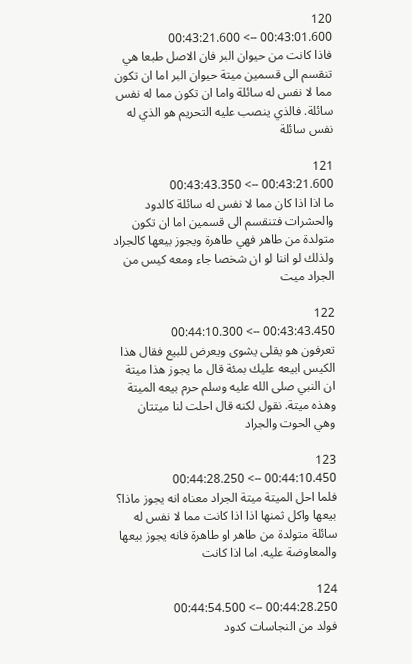120
00:43:01.600 --> 00:43:21.600
فاذا كانت من حيوان البر فان الاصل طبعا هي تنقسم الى قسمين ميتة حيوان البر اما ان تكون مما لا نفس له سائلة واما ان تكون مما له نفس سائلة. فالذي ينصب عليه التحريم هو الذي له نفس سائلة

121
00:43:21.600 --> 00:43:43.350
ما اذا اذا كان مما لا نفس له سائلة كالدود والحشرات فتنقسم الى قسمين اما ان تكون متولدة من طاهر فهي طاهرة ويجوز بيعها كالجراد ولذلك لو اننا لو ان شخصا جاء ومعه كيس من الجراد ميت

122
00:43:43.450 --> 00:44:10.300
تعرفون هو يقلى يشوى ويعرض للبيع فقال هذا الكيس ابيعه عليك بمئة قال ما يجوز هذا ميتة ان النبي صلى الله عليه وسلم حرم بيعه الميتة وهذه ميتة. نقول لكنه قال احلت لنا ميتتان وهي الحوت والجراد

123
00:44:10.450 --> 00:44:28.250
فلما احل الميتة ميتة الجراد معناه انه يجوز ماذا؟ بيعها واكل ثمنها اذا اذا كانت مما لا نفس له سائلة متولدة من طاهر او طاهرة فانه يجوز بيعها والمعاوضة عليه. اما اذا كانت

124
00:44:28.250 --> 00:44:54.500
فولد من النجاسات كدود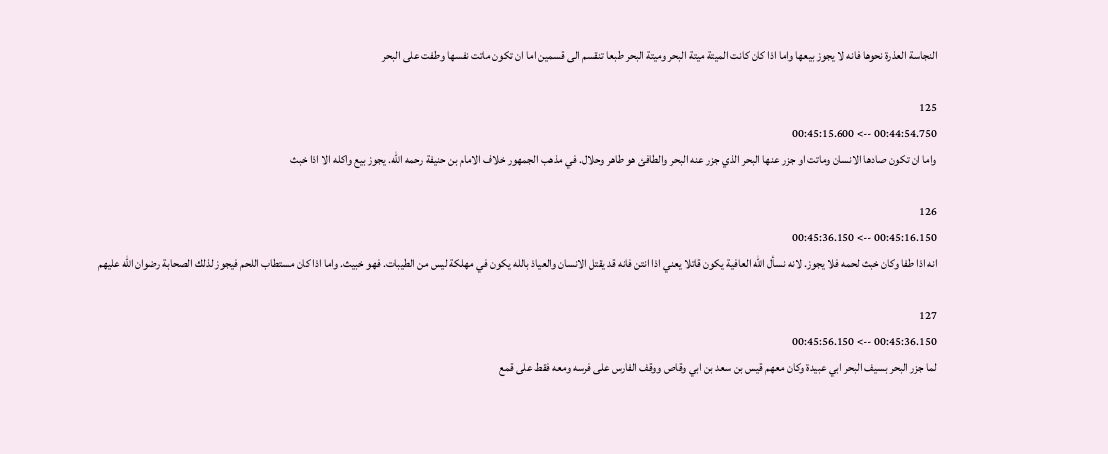النجاسة العذرة نحوها فانه لا يجوز بيعها واما اذا كان كانت الميتة ميتة البحر وميتة البحر طبعا تنقسم الى قسمين اما ان تكون ماتت نفسها وطفت على البحر

125
00:44:54.750 --> 00:45:15.600
واما ان تكون صادها الانسان وماتت او جزر عنها البحر الذي جزر عنه البحر والطافئ هو طاهر وحلال. في مذهب الجمهور خلاف الامام بن حنيفة رحمه الله. يجوز بيع واكله الا اذا خبث

126
00:45:16.150 --> 00:45:36.150
انه اذا طفا وكان خبث لحمه فلا يجوز. لانه نسأل الله العافية يكون قاتلا يعني اذا انتن فانه قد يقتل الانسان والعياذ بالله يكون في مهلكة ليس من الطيبات. فهو خبيث. واما اذا كان مستطاب اللحم فيجوز لذلك الصحابة رضوان الله عليهم

127
00:45:36.150 --> 00:45:56.150
لما جزر البحر بسيف البحر ابي عبيدة وكان معهم قيس بن سعد بن ابي وقاص ووقف الفارس على فرسه ومعه فقط على قمع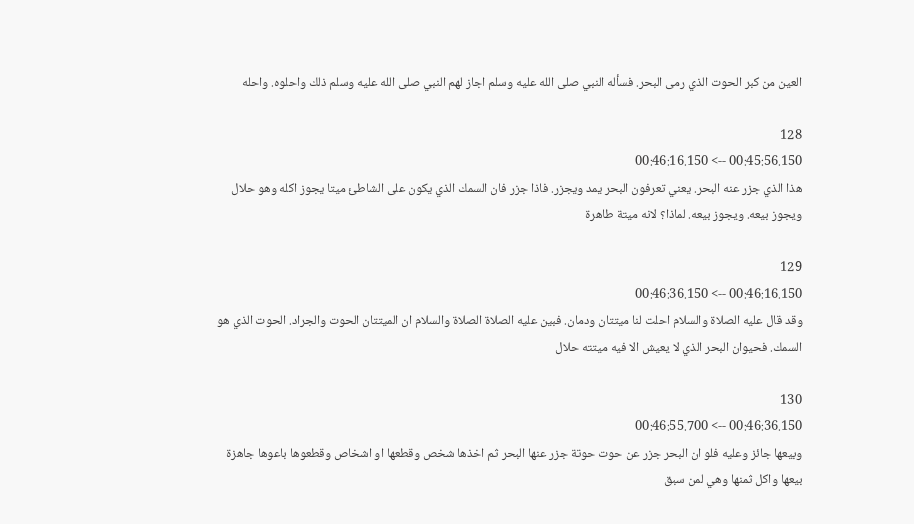العين من كبر الحوت الذي رمى البحر. فسأله النبي صلى الله عليه وسلم اجاز لهم النبي صلى الله عليه وسلم ذلك واحلوه. واحله

128
00:45:56.150 --> 00:46:16.150
هذا الذي جزر عنه البحر. يعني تعرفون البحر يمد ويجزر. فاذا جزر فان السمك الذي يكون على الشاطئ ميتا يجوز اكله وهو حلال ويجوز بيعه. ويجوز بيعه. لماذا؟ لانه ميتة طاهرة

129
00:46:16.150 --> 00:46:36.150
وقد قال عليه الصلاة والسلام احلت لنا ميتتان ودمان. فبين عليه الصلاة الصلاة والسلام ان الميتتان الحوت والجراد. الحوت الذي هو السمك. فحيوان البحر الذي لا يعيش الا فيه ميتته حلال

130
00:46:36.150 --> 00:46:55.700
وبيعها جائز وعليه فلو ان البحر جزر عن حوت حوتة جزر عنها البحر ثم اخذها شخص وقطعها او اشخاص وقطعوها باعوها جاهزة بيعها واكل ثمنها وهي لمن سبق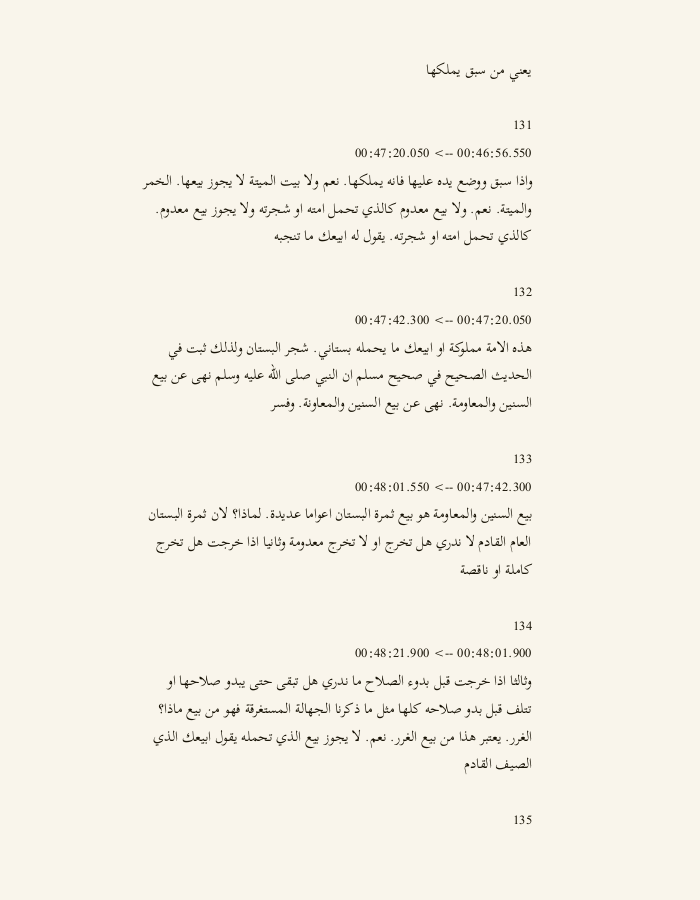يعني من سبق يملكها

131
00:46:56.550 --> 00:47:20.050
واذا سبق ووضع يده عليها فانه يملكها. نعم ولا بيت الميتة لا يجوز بيعها. الخمر والميتة. نعم. ولا بيع معدوم كالذي تحمل امته او شجرته ولا يجوز بيع معدوم. كالذي تحمل امته او شجرته. يقول له ابيعك ما تنجبه

132
00:47:20.050 --> 00:47:42.300
هذه الامة مملوكة او ابيعك ما يحمله بستاني. شجر البستان ولذلك ثبت في الحديث الصحيح في صحيح مسلم ان النبي صلى الله عليه وسلم نهى عن بيع السنين والمعاومة. نهى عن بيع السنين والمعاونة. وفسر

133
00:47:42.300 --> 00:48:01.550
بيع السنين والمعاومة هو بيع ثمرة البستان اعواما عديدة. لماذا؟ لان ثمرة البستان العام القادم لا ندري هل تخرج او لا تخرج معدومة وثانيا اذا خرجت هل تخرج كاملة او ناقصة

134
00:48:01.900 --> 00:48:21.900
وثالثا اذا خرجت قبل بدوء الصلاح ما ندري هل تبقى حتى يبدو صلاحها او تتلف قبل بدو صلاحه كلها مثل ما ذكرنا الجهالة المستغرقة فهو من بيع ماذا؟ الغرر. يعتبر هذا من بيع الغرر. نعم. لا يجوز بيع الذي تحمله يقول ابيعك الذي الصيف القادم

135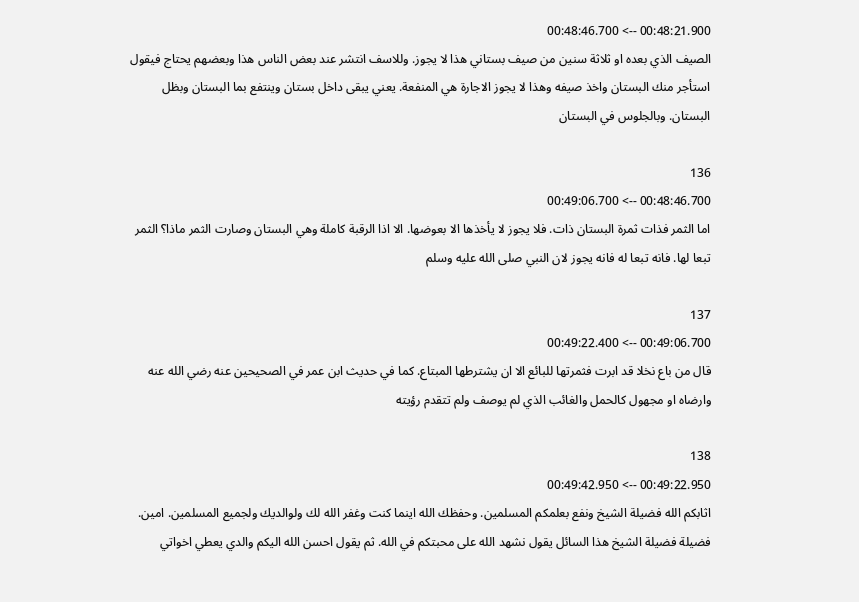00:48:21.900 --> 00:48:46.700
الصيف الذي بعده او ثلاثة سنين من صيف بستاني هذا لا يجوز. وللاسف انتشر عند بعض الناس هذا وبعضهم يحتاج فيقول استأجر منك البستان واخذ صيفه وهذا لا يجوز الاجارة هي المنفعة. يعني يبقى داخل بستان وينتفع بما البستان وبظل البستان. وبالجلوس في البستان

136
00:48:46.700 --> 00:49:06.700
اما الثمر فذات ثمرة البستان ذات. فلا يجوز لا يأخذها الا بعوضها. الا اذا الرقبة كاملة وهي البستان وصارت الثمر ماذا؟ الثمر تبعا لها. فانه تبعا له فانه يجوز لان النبي صلى الله عليه وسلم

137
00:49:06.700 --> 00:49:22.400
قال من باع نخلا قد ابرت فثمرتها للبائع الا ان يشترطها المبتاع. كما في حديث ابن عمر في الصحيحين عنه رضي الله عنه وارضاه او مجهول كالحمل والغائب الذي لم يوصف ولم تتقدم رؤيته

138
00:49:22.950 --> 00:49:42.950
اثابكم الله فضيلة الشيخ ونفع بعلمكم المسلمين. وحفظك الله اينما كنت وغفر الله لك ولوالديك ولجميع المسلمين. امين. فضيلة فضيلة الشيخ هذا السائل يقول نشهد الله على محبتكم في الله. ثم يقول احسن الله اليكم والدي يعطي اخواتي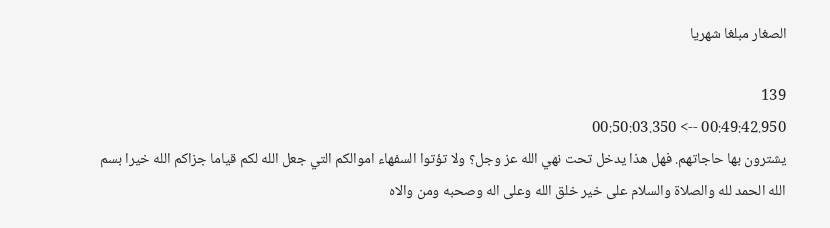الصغار مبلغا شهريا

139
00:49:42.950 --> 00:50:03.350
يشترون بها حاجاتهم. فهل هذا يدخل تحت نهي الله عز وجل؟ ولا تؤتوا السفهاء اموالكم التي جعل الله لكم قياما جزاكم الله خيرا بسم الله الحمد لله والصلاة والسلام على خير خلق الله وعلى اله وصحبه ومن والاه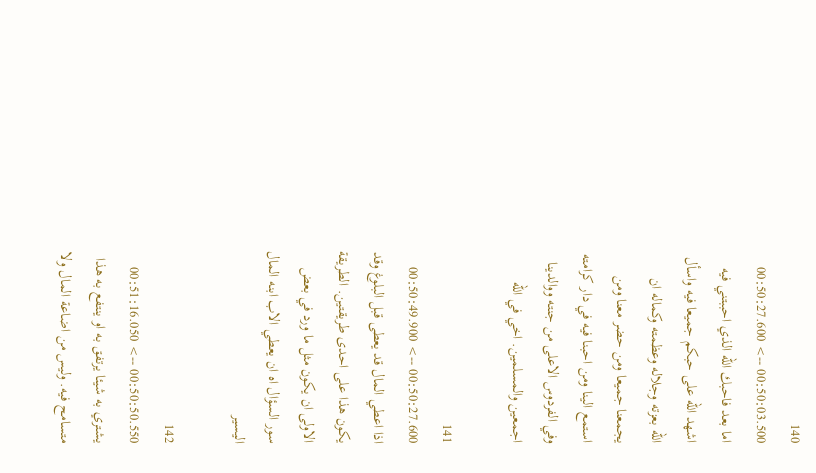140
00:50:03.500 --> 00:50:27.600
اما بعد فاحبك الله الذي احببتني فيه اشهد الله على حبكم جميعا فيه واسأل الله بعزته وجلاله وعظمته وكماله ان يجمعنا جميعا ومن حضر معنا ومن استمع الينا ومن احبنا فيه في دار كرامته وفي الفردوس الاعلى من جنته ووالدينا اجمعين والمسلمين. اخي في الله

141
00:50:27.600 --> 00:50:49.900
اذا اعطي المال قد يعطى قبل البلوغ وقد يكون هذا على احدى طريقتين. الطريقة الاولى ان يكون مثل ما ورد في بعض سور السؤال اه ان يعطي الاب ابنه المال اليسير

142
00:50:50.550 --> 00:51:16.050
يشتري به شيئا يرتفق به او ينتفع به هذا متسامح فيه. وليس من اضاعة المال ولا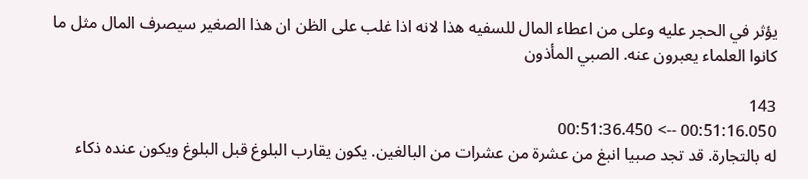يؤثر في الحجر عليه وعلى من اعطاء المال للسفيه هذا لانه اذا غلب على الظن ان هذا الصغير سيصرف المال مثل ما كانوا العلماء يعبرون عنه. الصبي المأذون

143
00:51:16.050 --> 00:51:36.450
له بالتجارة. قد تجد صبيا انبغ من عشرة من عشرات من البالغين. يكون يقارب البلوغ قبل البلوغ ويكون عنده ذكاء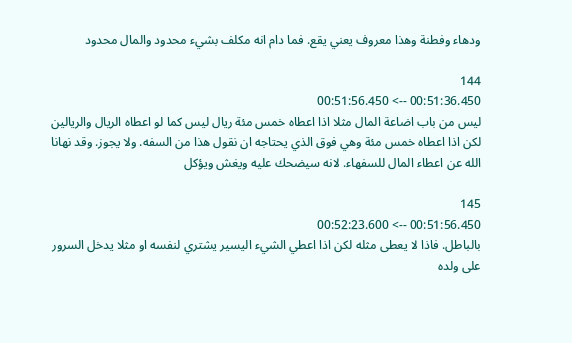ودهاء وفطنة وهذا معروف يعني يقع. فما دام انه مكلف بشيء محدود والمال محدود

144
00:51:36.450 --> 00:51:56.450
ليس من باب اضاعة المال مثلا اذا اعطاه خمس مئة ريال ليس كما لو اعطاه الريال والريالين لكن اذا اعطاه خمس مئة وهي فوق الذي يحتاجه ان نقول هذا من السفه. ولا يجوز. وقد نهانا الله عن اعطاء المال للسفهاء. لانه سيضحك عليه ويغش ويؤكل

145
00:51:56.450 --> 00:52:23.600
بالباطل. فاذا لا يعطى مثله لكن اذا اعطي الشيء اليسير يشتري لنفسه او مثلا يدخل السرور على ولده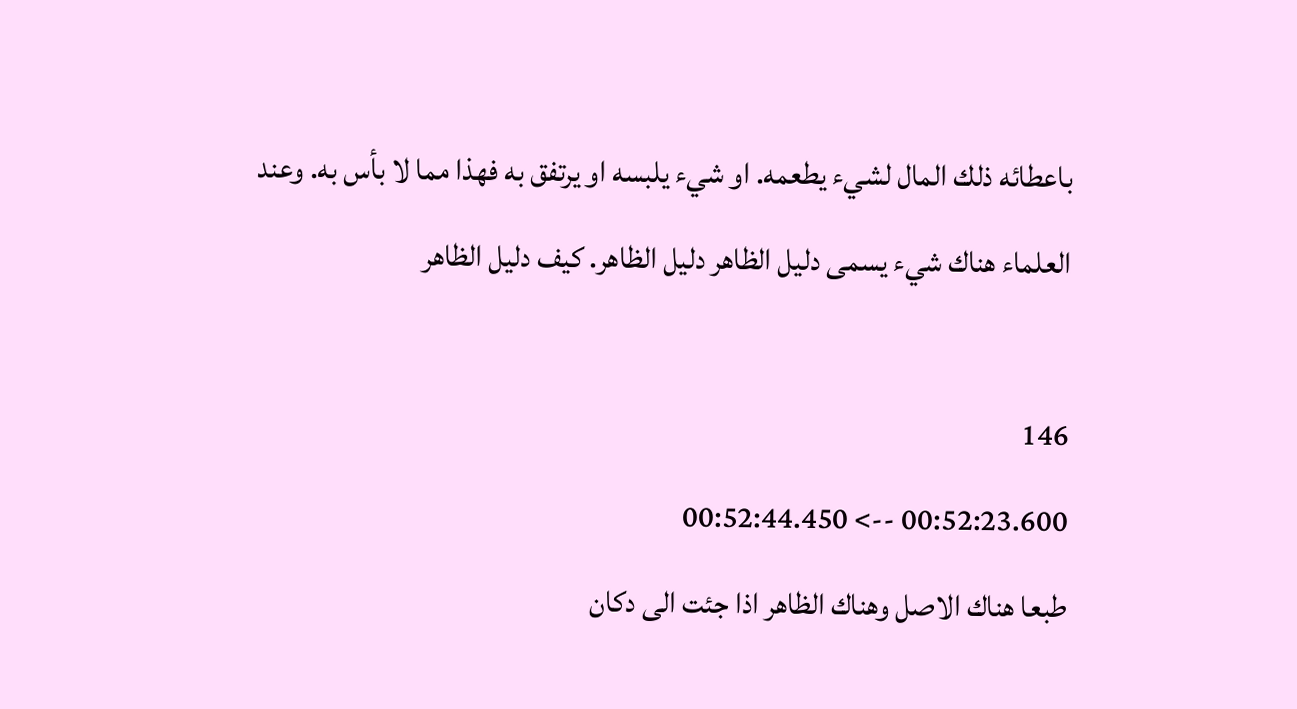باعطائه ذلك المال لشيء يطعمه. او شيء يلبسه او يرتفق به فهذا مما لا بأس به. وعند العلماء هناك شيء يسمى دليل الظاهر دليل الظاهر. كيف دليل الظاهر

146
00:52:23.600 --> 00:52:44.450
طبعا هناك الاصل وهناك الظاهر اذا جئت الى دكان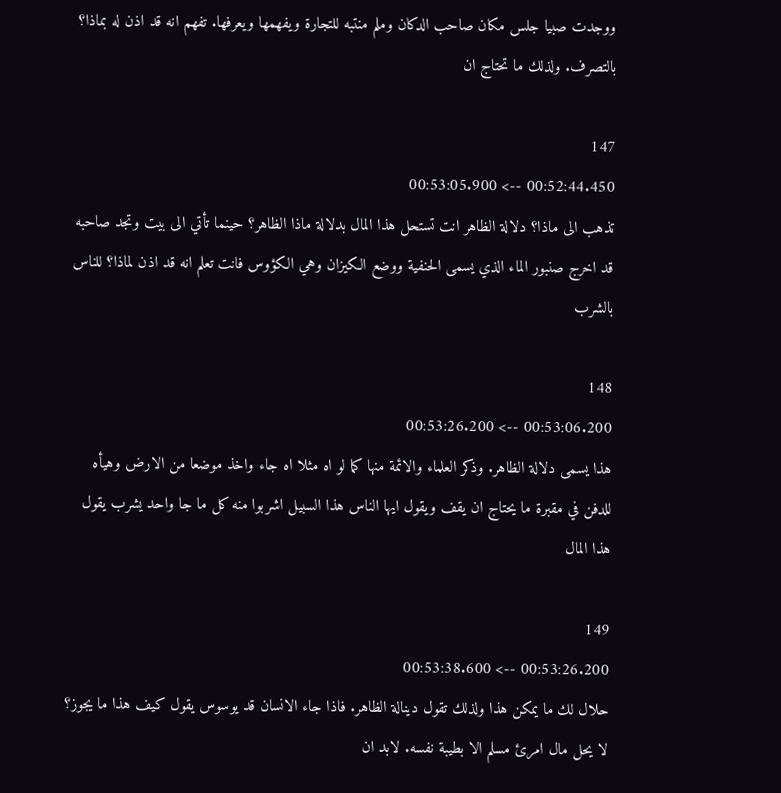ووجدت صبيا جلس مكان صاحب الدكان وملم منتبه للتجارة ويفهمها ويعرفها. تفهم انه قد اذن له بماذا؟ بالتصرف. ولذلك ما تحتاج ان

147
00:52:44.450 --> 00:53:05.900
تذهب الى ماذا؟ دلالة الظاهر انت تستحل هذا المال بدلالة ماذا الظاهر؟ حينما تأتي الى بيت وتجد صاحبه قد اخرج صنبور الماء الذي يسمى الحنفية ووضع الكيزان وهي الكؤوس فانت تعلم انه قد اذن لماذا؟ للناس بالشرب

148
00:53:06.200 --> 00:53:26.200
هذا يسمى دلالة الظاهر. وذكر العلماء والائمة منها كما لو اه مثلا اه جاء واخذ موضعا من الارض وهيأه للدفن في مقبرة ما يحتاج ان يقف ويقول ايها الناس هذا السبيل اشربوا منه كل ما جا واحد يشرب يقول هذا المال

149
00:53:26.200 --> 00:53:38.600
حلال لك ما يمكن هذا ولذلك تقول دينالة الظاهر. فاذا جاء الانسان قد يوسوس يقول كيف هذا ما يجوز؟ لا يحل مال امرئ مسلم الا بطيبة نفسه. لابد ان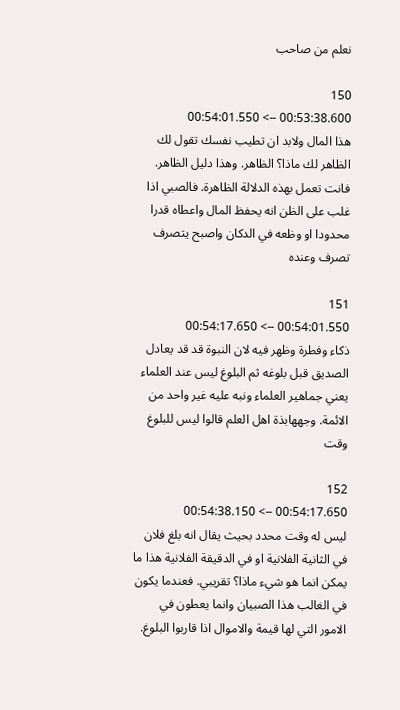نعلم من صاحب

150
00:53:38.600 --> 00:54:01.550
هذا المال ولابد ان تطيب نفسك تقول لك الظاهر لك ماذا؟ الظاهر. وهذا دليل الظاهر. فانت تعمل بهذه الدلالة الظاهرة. فالصبي اذا غلب على الظن انه يحفظ المال واعطاه قدرا محدودا او وظعه في الدكان واصبح يتصرف تصرف وعنده

151
00:54:01.550 --> 00:54:17.650
ذكاء وفطرة وظهر فيه لان النبوة قد قد يعادل الصديق قبل بلوغه ثم البلوغ ليس عند العلماء يعني جماهير العلماء ونبه عليه غير واحد من الائمة. وجههابذة اهل العلم قالوا ليس للبلوغ وقت

152
00:54:17.650 --> 00:54:38.150
ليس له وقت محدد بحيث يقال انه بلغ فلان في الثانية الفلانية او في الدقيقة الفلانية هذا ما يمكن انما هو شيء ماذا؟ تقريبي. فعندما يكون في الغالب هذا الصبيان وانما يعطون في الامور التي لها قيمة والاموال اذا قاربوا البلوغ.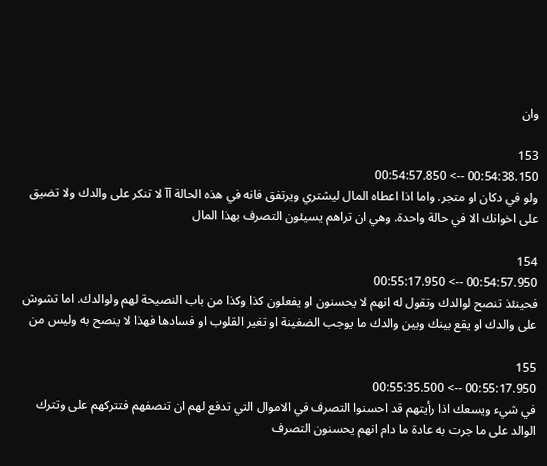وان

153
00:54:38.150 --> 00:54:57.850
ولو في دكان او متجر. واما اذا اعطاه المال ليشتري ويرتفق فانه في هذه الحالة آآ لا تنكر على والدك ولا تضيق على اخوانك الا في حالة واحدة. وهي ان تراهم يسيئون التصرف بهذا المال

154
00:54:57.950 --> 00:55:17.950
فحينئذ تنصح لوالدك وتقول له انهم لا يحسنون او يفعلون كذا وكذا من باب النصيحة لهم ولوالدك. اما تشوش على والدك او يقع بينك وبين والدك ما يوجب الضغينة او تغير القلوب او فسادها فهذا لا ينصح به وليس من

155
00:55:17.950 --> 00:55:35.500
في شيء ويسعك اذا رأيتهم قد احسنوا التصرف في الاموال التي تدفع لهم ان تنصفهم فتتركهم على وتترك الوالد على ما جرت به عادة ما دام انهم يحسنون التصرف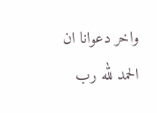واخر دعوانا ان الحمد لله رب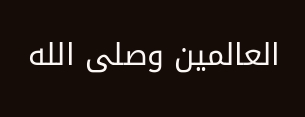العالمين وصلى الله